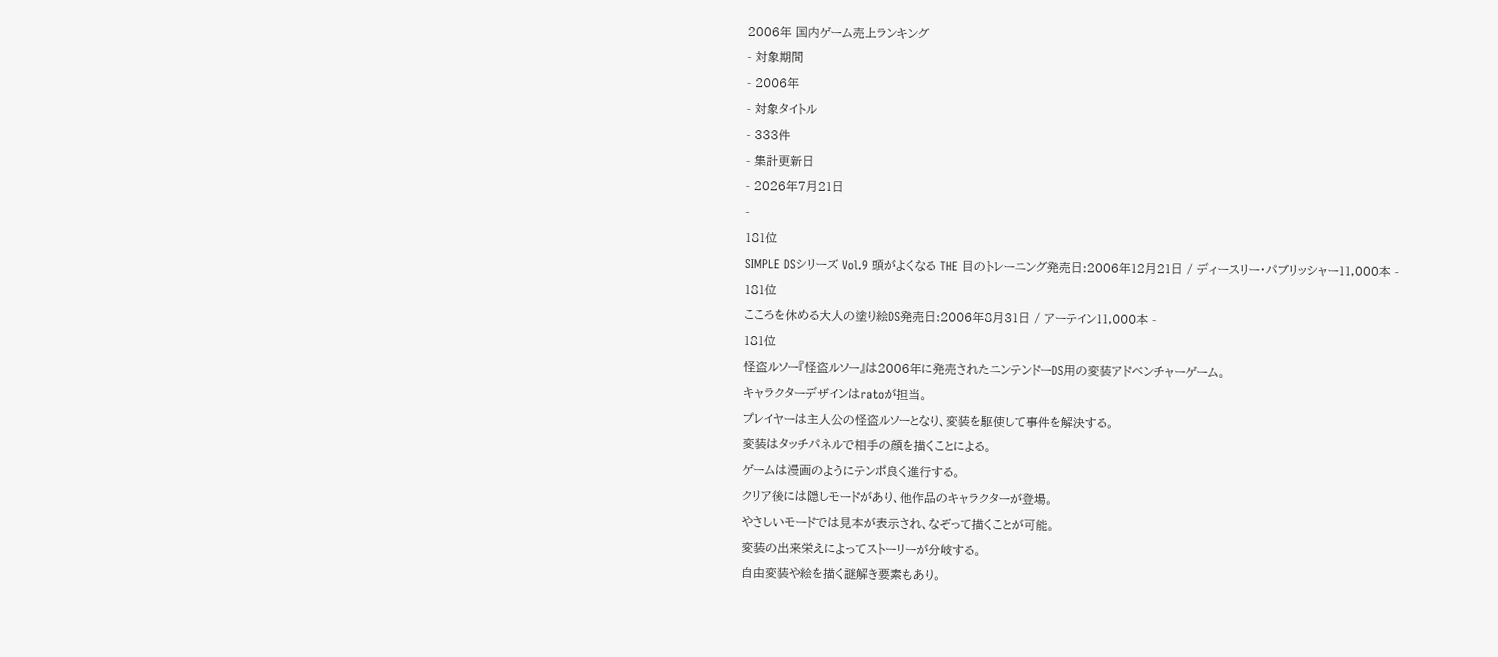2006年 国内ゲーム売上ランキング
- 対象期間
- 2006年
- 対象タイトル
- 333件
- 集計更新日
- 2026年7月21日
-
181位
SIMPLE DSシリーズ Vol.9 頭がよくなる THE 目のトレーニング発売日:2006年12月21日 / ディースリー・パブリッシャー11,000本 -
181位
こころを休める大人の塗り絵DS発売日:2006年8月31日 / アーテイン11,000本 -
181位
怪盗ルソー『怪盗ルソー』は2006年に発売されたニンテンドーDS用の変装アドベンチャーゲーム。
キャラクターデザインはratoが担当。
プレイヤーは主人公の怪盗ルソーとなり、変装を駆使して事件を解決する。
変装はタッチパネルで相手の顔を描くことによる。
ゲームは漫画のようにテンポ良く進行する。
クリア後には隠しモードがあり、他作品のキャラクターが登場。
やさしいモードでは見本が表示され、なぞって描くことが可能。
変装の出来栄えによってストーリーが分岐する。
自由変装や絵を描く謎解き要素もあり。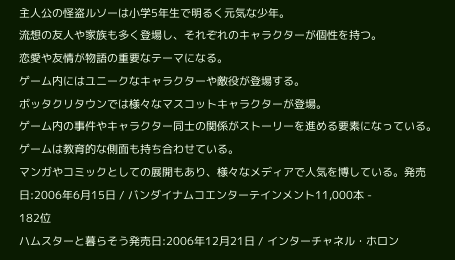主人公の怪盗ルソーは小学5年生で明るく元気な少年。
流想の友人や家族も多く登場し、それぞれのキャラクターが個性を持つ。
恋愛や友情が物語の重要なテーマになる。
ゲーム内にはユニークなキャラクターや敵役が登場する。
ボッタクリタウンでは様々なマスコットキャラクターが登場。
ゲーム内の事件やキャラクター同士の関係がストーリーを進める要素になっている。
ゲームは教育的な側面も持ち合わせている。
マンガやコミックとしての展開もあり、様々なメディアで人気を博している。発売日:2006年6月15日 / バンダイナムコエンターテインメント11,000本 -
182位
ハムスターと暮らそう発売日:2006年12月21日 / インターチャネル・ホロン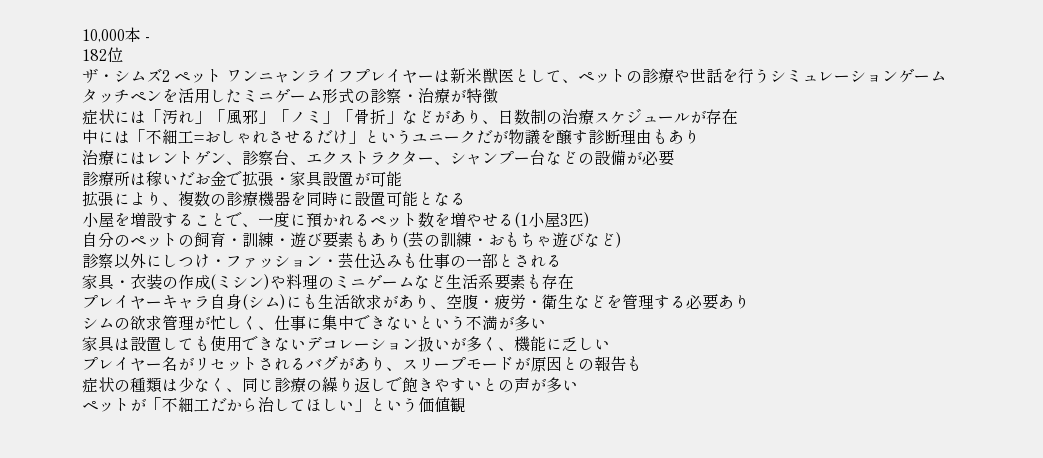10,000本 -
182位
ザ・シムズ2 ペット ワンニャンライフプレイヤーは新米獣医として、ペットの診療や世話を行うシミュレーションゲーム
タッチペンを活用したミニゲーム形式の診察・治療が特徴
症状には「汚れ」「風邪」「ノミ」「骨折」などがあり、日数制の治療スケジュールが存在
中には「不細工=おしゃれさせるだけ」というユニークだが物議を醸す診断理由もあり
治療にはレントゲン、診察台、エクストラクター、シャンプー台などの設備が必要
診療所は稼いだお金で拡張・家具設置が可能
拡張により、複数の診療機器を同時に設置可能となる
小屋を増設することで、一度に預かれるペット数を増やせる(1小屋3匹)
自分のペットの飼育・訓練・遊び要素もあり(芸の訓練・おもちゃ遊びなど)
診察以外にしつけ・ファッション・芸仕込みも仕事の一部とされる
家具・衣装の作成(ミシン)や料理のミニゲームなど生活系要素も存在
プレイヤーキャラ自身(シム)にも生活欲求があり、空腹・疲労・衛生などを管理する必要あり
シムの欲求管理が忙しく、仕事に集中できないという不満が多い
家具は設置しても使用できないデコレーション扱いが多く、機能に乏しい
プレイヤー名がリセットされるバグがあり、スリープモードが原因との報告も
症状の種類は少なく、同じ診療の繰り返しで飽きやすいとの声が多い
ペットが「不細工だから治してほしい」という価値観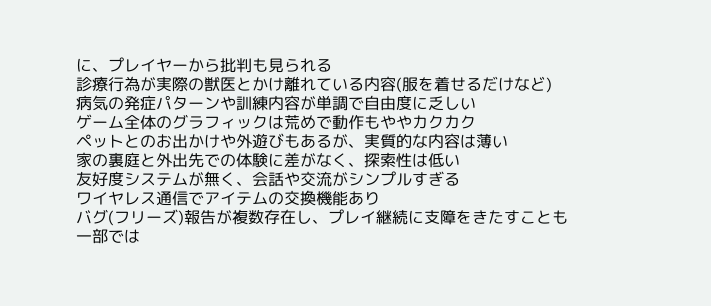に、プレイヤーから批判も見られる
診療行為が実際の獣医とかけ離れている内容(服を着せるだけなど)
病気の発症パターンや訓練内容が単調で自由度に乏しい
ゲーム全体のグラフィックは荒めで動作もややカクカク
ペットとのお出かけや外遊びもあるが、実質的な内容は薄い
家の裏庭と外出先での体験に差がなく、探索性は低い
友好度システムが無く、会話や交流がシンプルすぎる
ワイヤレス通信でアイテムの交換機能あり
バグ(フリーズ)報告が複数存在し、プレイ継続に支障をきたすことも
一部では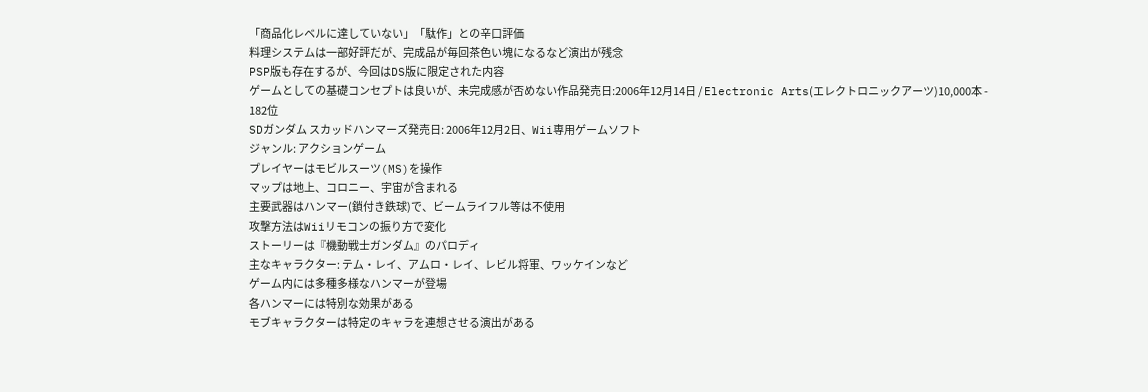「商品化レベルに達していない」「駄作」との辛口評価
料理システムは一部好評だが、完成品が毎回茶色い塊になるなど演出が残念
PSP版も存在するが、今回はDS版に限定された内容
ゲームとしての基礎コンセプトは良いが、未完成感が否めない作品発売日:2006年12月14日 / Electronic Arts(エレクトロニックアーツ)10,000本 -
182位
SDガンダム スカッドハンマーズ発売日: 2006年12月2日、Wii専用ゲームソフト
ジャンル: アクションゲーム
プレイヤーはモビルスーツ(MS)を操作
マップは地上、コロニー、宇宙が含まれる
主要武器はハンマー(鎖付き鉄球)で、ビームライフル等は不使用
攻撃方法はWiiリモコンの振り方で変化
ストーリーは『機動戦士ガンダム』のパロディ
主なキャラクター: テム・レイ、アムロ・レイ、レビル将軍、ワッケインなど
ゲーム内には多種多様なハンマーが登場
各ハンマーには特別な効果がある
モブキャラクターは特定のキャラを連想させる演出がある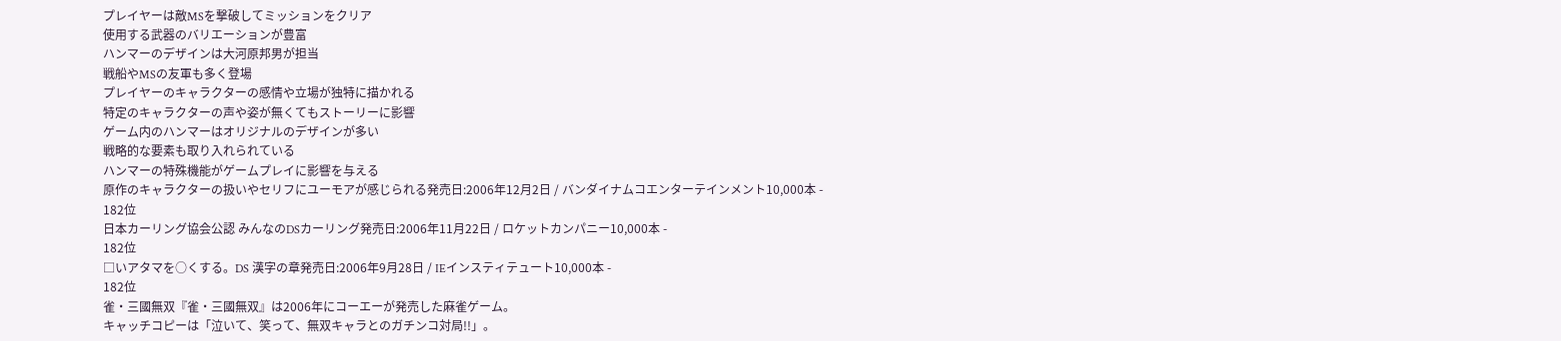プレイヤーは敵MSを撃破してミッションをクリア
使用する武器のバリエーションが豊富
ハンマーのデザインは大河原邦男が担当
戦船やMSの友軍も多く登場
プレイヤーのキャラクターの感情や立場が独特に描かれる
特定のキャラクターの声や姿が無くてもストーリーに影響
ゲーム内のハンマーはオリジナルのデザインが多い
戦略的な要素も取り入れられている
ハンマーの特殊機能がゲームプレイに影響を与える
原作のキャラクターの扱いやセリフにユーモアが感じられる発売日:2006年12月2日 / バンダイナムコエンターテインメント10,000本 -
182位
日本カーリング協会公認 みんなのDSカーリング発売日:2006年11月22日 / ロケットカンパニー10,000本 -
182位
□いアタマを○くする。DS 漢字の章発売日:2006年9月28日 / IEインスティテュート10,000本 -
182位
雀・三國無双『雀・三國無双』は2006年にコーエーが発売した麻雀ゲーム。
キャッチコピーは「泣いて、笑って、無双キャラとのガチンコ対局!!」。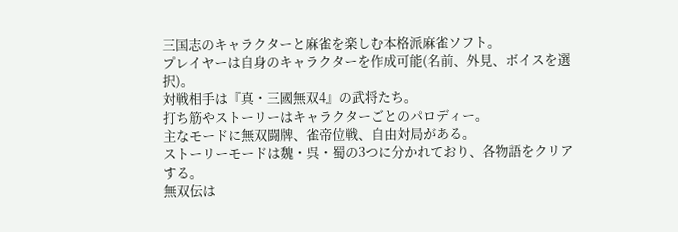三国志のキャラクターと麻雀を楽しむ本格派麻雀ソフト。
プレイヤーは自身のキャラクターを作成可能(名前、外見、ボイスを選択)。
対戦相手は『真・三國無双4』の武将たち。
打ち筋やストーリーはキャラクターごとのパロディー。
主なモードに無双闘牌、雀帝位戦、自由対局がある。
ストーリーモードは魏・呉・蜀の3つに分かれており、各物語をクリアする。
無双伝は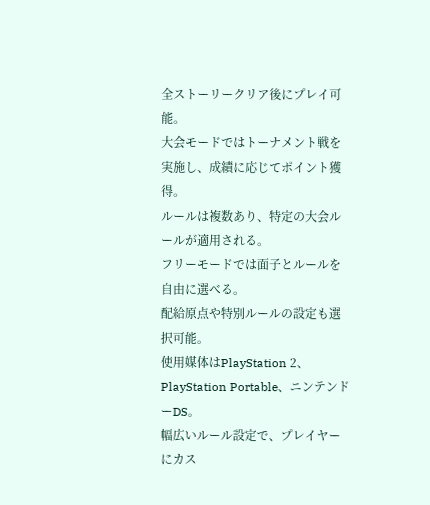全ストーリークリア後にプレイ可能。
大会モードではトーナメント戦を実施し、成績に応じてポイント獲得。
ルールは複数あり、特定の大会ルールが適用される。
フリーモードでは面子とルールを自由に選べる。
配給原点や特別ルールの設定も選択可能。
使用媒体はPlayStation 2、PlayStation Portable、ニンテンドーDS。
幅広いルール設定で、プレイヤーにカス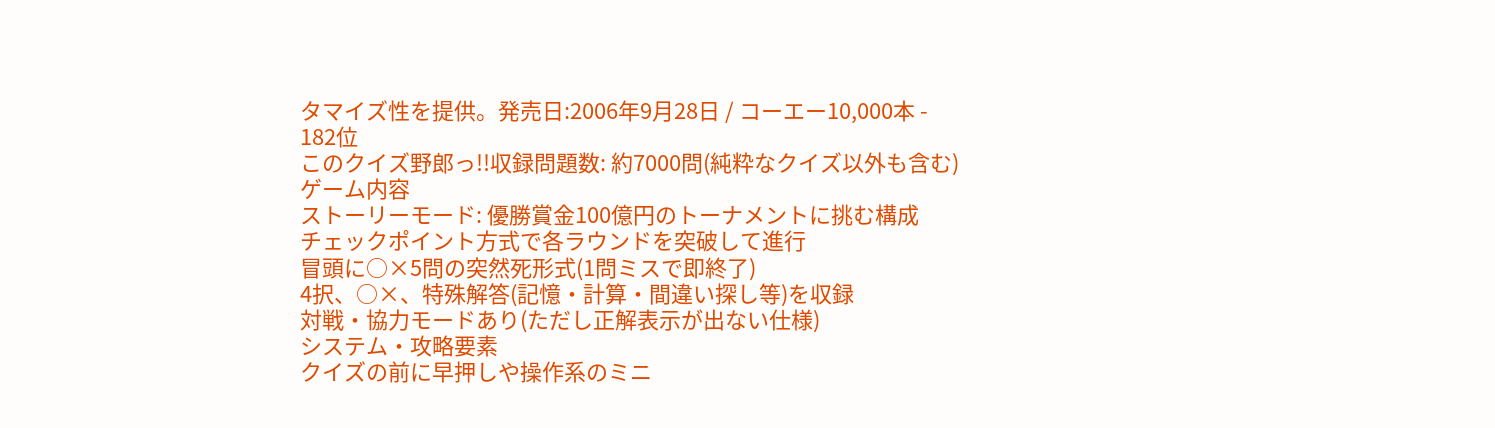タマイズ性を提供。発売日:2006年9月28日 / コーエー10,000本 -
182位
このクイズ野郎っ!!収録問題数: 約7000問(純粋なクイズ以外も含む)
ゲーム内容
ストーリーモード: 優勝賞金100億円のトーナメントに挑む構成
チェックポイント方式で各ラウンドを突破して進行
冒頭に○×5問の突然死形式(1問ミスで即終了)
4択、○×、特殊解答(記憶・計算・間違い探し等)を収録
対戦・協力モードあり(ただし正解表示が出ない仕様)
システム・攻略要素
クイズの前に早押しや操作系のミニ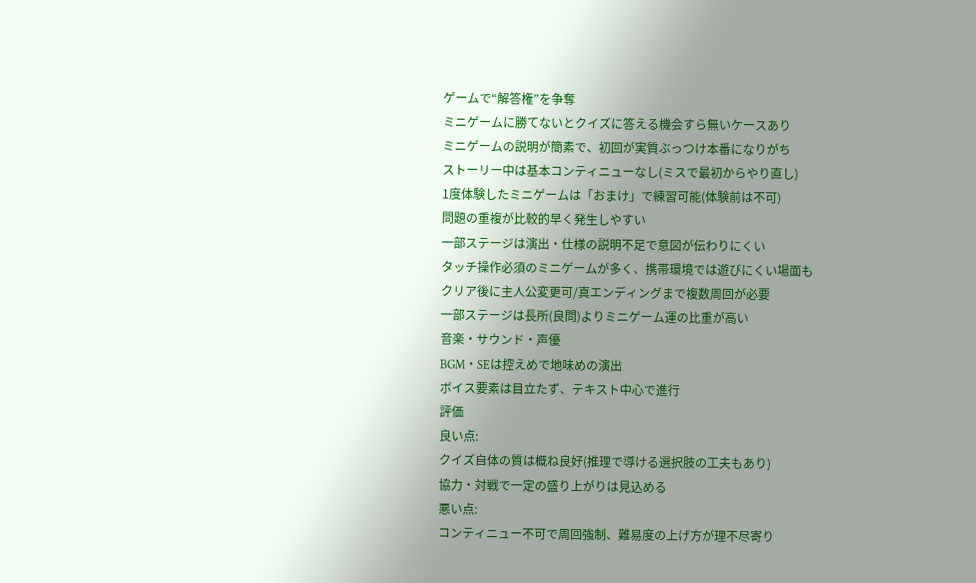ゲームで“解答権”を争奪
ミニゲームに勝てないとクイズに答える機会すら無いケースあり
ミニゲームの説明が簡素で、初回が実質ぶっつけ本番になりがち
ストーリー中は基本コンティニューなし(ミスで最初からやり直し)
1度体験したミニゲームは「おまけ」で練習可能(体験前は不可)
問題の重複が比較的早く発生しやすい
一部ステージは演出・仕様の説明不足で意図が伝わりにくい
タッチ操作必須のミニゲームが多く、携帯環境では遊びにくい場面も
クリア後に主人公変更可/真エンディングまで複数周回が必要
一部ステージは長所(良問)よりミニゲーム運の比重が高い
音楽・サウンド・声優
BGM・SEは控えめで地味めの演出
ボイス要素は目立たず、テキスト中心で進行
評価
良い点:
クイズ自体の質は概ね良好(推理で導ける選択肢の工夫もあり)
協力・対戦で一定の盛り上がりは見込める
悪い点:
コンティニュー不可で周回強制、難易度の上げ方が理不尽寄り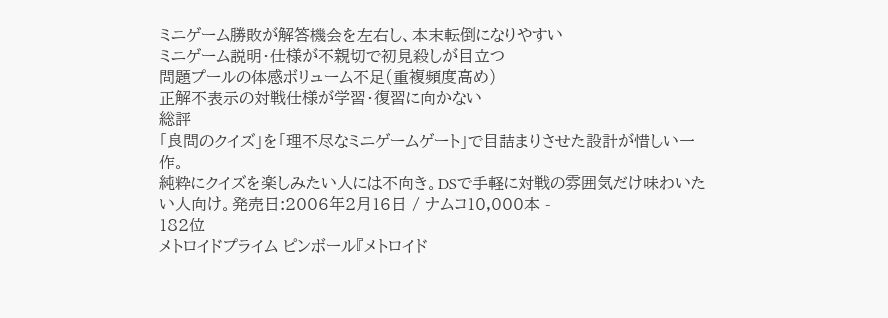ミニゲーム勝敗が解答機会を左右し、本末転倒になりやすい
ミニゲーム説明・仕様が不親切で初見殺しが目立つ
問題プールの体感ボリューム不足(重複頻度高め)
正解不表示の対戦仕様が学習・復習に向かない
総評
「良問のクイズ」を「理不尽なミニゲームゲート」で目詰まりさせた設計が惜しい一作。
純粋にクイズを楽しみたい人には不向き。DSで手軽に対戦の雰囲気だけ味わいたい人向け。発売日:2006年2月16日 / ナムコ10,000本 -
182位
メトロイドプライム ピンボール『メトロイド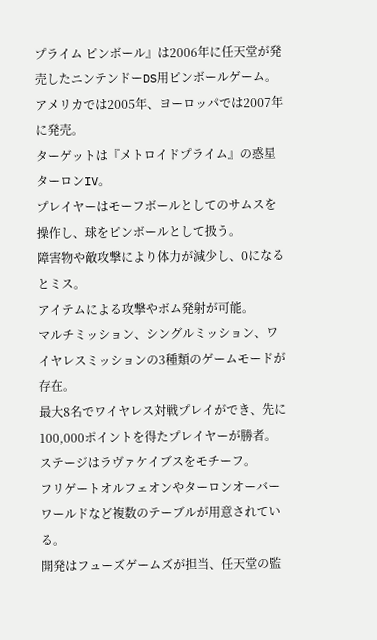プライム ピンボール』は2006年に任天堂が発売したニンテンドーDS用ピンボールゲーム。
アメリカでは2005年、ヨーロッパでは2007年に発売。
ターゲットは『メトロイドプライム』の惑星ターロンIV。
プレイヤーはモーフボールとしてのサムスを操作し、球をピンボールとして扱う。
障害物や敵攻撃により体力が減少し、0になるとミス。
アイテムによる攻撃やボム発射が可能。
マルチミッション、シングルミッション、ワイヤレスミッションの3種類のゲームモードが存在。
最大8名でワイヤレス対戦プレイができ、先に100,000ポイントを得たプレイヤーが勝者。
ステージはラヴァケイブスをモチーフ。
フリゲートオルフェオンやターロンオーバーワールドなど複数のテーブルが用意されている。
開発はフューズゲームズが担当、任天堂の監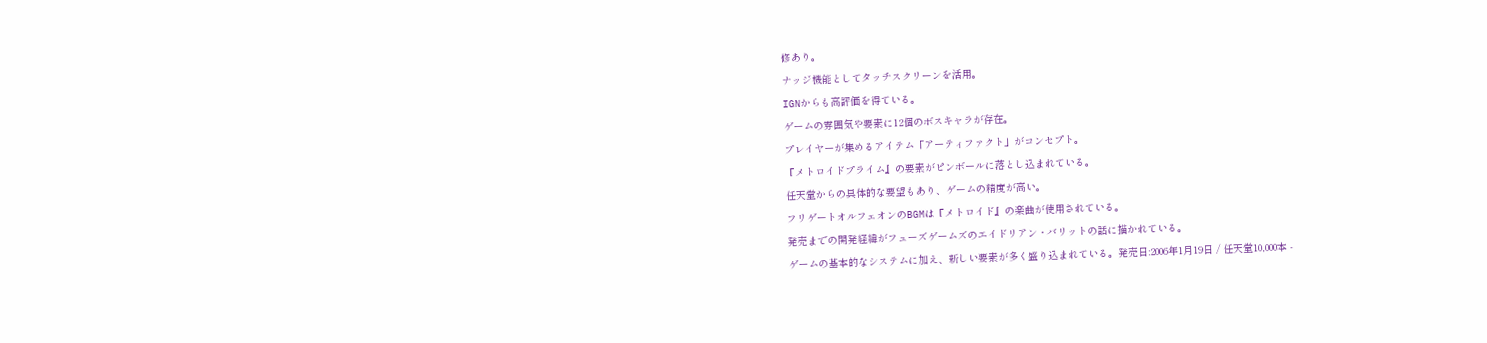修あり。
ナッジ機能としてタッチスクリーンを活用。
IGNからも高評価を得ている。
ゲームの雰囲気や要素に12個のボスキャラが存在。
プレイヤーが集めるアイテム「アーティファクト」がコンセプト。
『メトロイドプライム』の要素がピンボールに落とし込まれている。
任天堂からの具体的な要望もあり、ゲームの精度が高い。
フリゲートオルフェオンのBGMは『メトロイド』の楽曲が使用されている。
発売までの開発経緯がフューズゲームズのエイドリアン・バリットの話に描かれている。
ゲームの基本的なシステムに加え、新しい要素が多く盛り込まれている。発売日:2006年1月19日 / 任天堂10,000本 -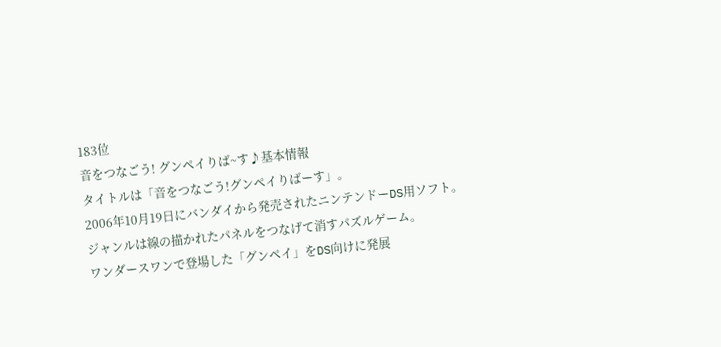183位
音をつなごう! グンペイりば~す♪基本情報
タイトルは「音をつなごう!グンペイりばーす」。
2006年10月19日にバンダイから発売されたニンテンドーDS用ソフト。
ジャンルは線の描かれたパネルをつなげて消すパズルゲーム。
ワンダースワンで登場した「グンペイ」をDS向けに発展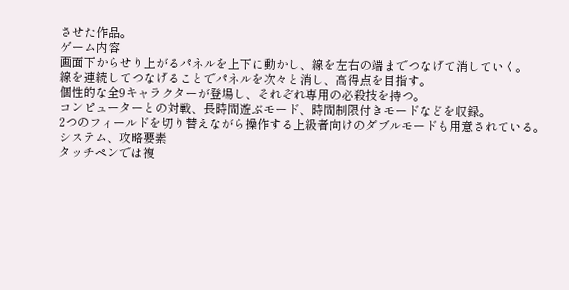させた作品。
ゲーム内容
画面下からせり上がるパネルを上下に動かし、線を左右の端までつなげて消していく。
線を連続してつなげることでパネルを次々と消し、高得点を目指す。
個性的な全9キャラクターが登場し、それぞれ専用の必殺技を持つ。
コンピューターとの対戦、長時間遊ぶモード、時間制限付きモードなどを収録。
2つのフィールドを切り替えながら操作する上級者向けのダブルモードも用意されている。
システム、攻略要素
タッチペンでは複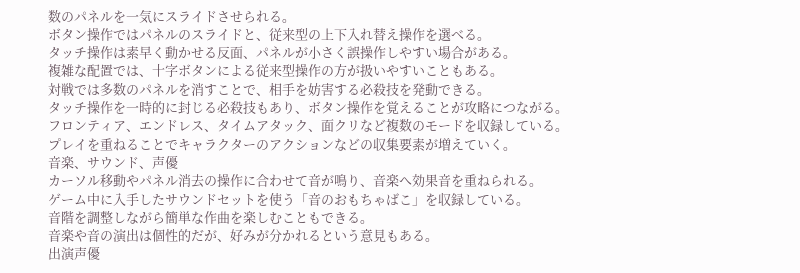数のパネルを一気にスライドさせられる。
ボタン操作ではパネルのスライドと、従来型の上下入れ替え操作を選べる。
タッチ操作は素早く動かせる反面、パネルが小さく誤操作しやすい場合がある。
複雑な配置では、十字ボタンによる従来型操作の方が扱いやすいこともある。
対戦では多数のパネルを消すことで、相手を妨害する必殺技を発動できる。
タッチ操作を一時的に封じる必殺技もあり、ボタン操作を覚えることが攻略につながる。
フロンティア、エンドレス、タイムアタック、面クリなど複数のモードを収録している。
プレイを重ねることでキャラクターのアクションなどの収集要素が増えていく。
音楽、サウンド、声優
カーソル移動やパネル消去の操作に合わせて音が鳴り、音楽へ効果音を重ねられる。
ゲーム中に入手したサウンドセットを使う「音のおもちゃばこ」を収録している。
音階を調整しながら簡単な作曲を楽しむこともできる。
音楽や音の演出は個性的だが、好みが分かれるという意見もある。
出演声優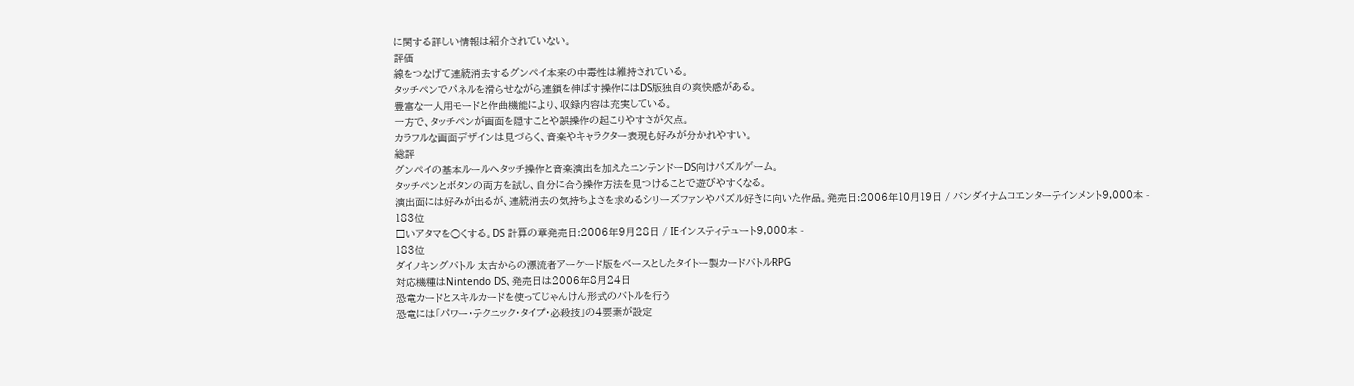に関する詳しい情報は紹介されていない。
評価
線をつなげて連続消去するグンペイ本来の中毒性は維持されている。
タッチペンでパネルを滑らせながら連鎖を伸ばす操作にはDS版独自の爽快感がある。
豊富な一人用モードと作曲機能により、収録内容は充実している。
一方で、タッチペンが画面を隠すことや誤操作の起こりやすさが欠点。
カラフルな画面デザインは見づらく、音楽やキャラクター表現も好みが分かれやすい。
総評
グンペイの基本ルールへタッチ操作と音楽演出を加えたニンテンドーDS向けパズルゲーム。
タッチペンとボタンの両方を試し、自分に合う操作方法を見つけることで遊びやすくなる。
演出面には好みが出るが、連続消去の気持ちよさを求めるシリーズファンやパズル好きに向いた作品。発売日:2006年10月19日 / バンダイナムコエンターテインメント9,000本 -
183位
□いアタマを○くする。DS 計算の章発売日:2006年9月28日 / IEインスティテュート9,000本 -
183位
ダイノキングバトル 太古からの漂流者アーケード版をベースとしたタイトー製カードバトルRPG
対応機種はNintendo DS、発売日は2006年8月24日
恐竜カードとスキルカードを使ってじゃんけん形式のバトルを行う
恐竜には「パワー・テクニック・タイプ・必殺技」の4要素が設定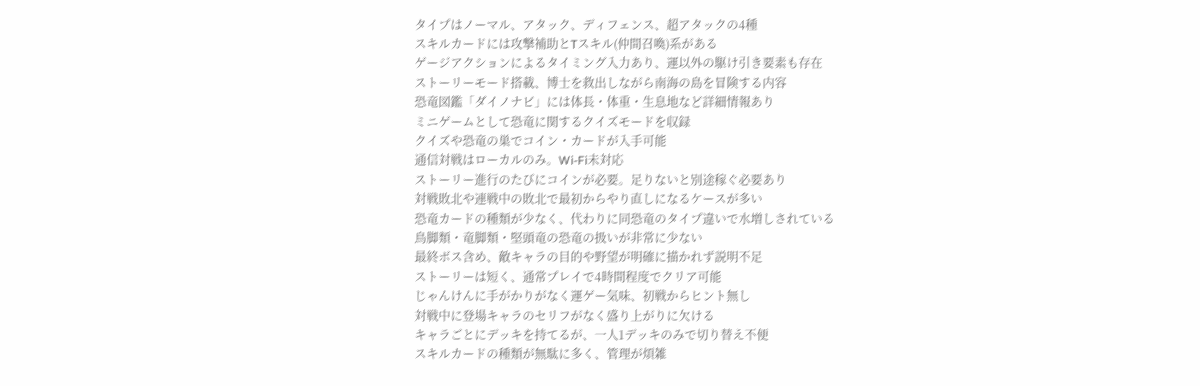タイプはノーマル、アタック、ディフェンス、超アタックの4種
スキルカードには攻撃補助とTスキル(仲間召喚)系がある
ゲージアクションによるタイミング入力あり、運以外の駆け引き要素も存在
ストーリーモード搭載、博士を救出しながら南海の島を冒険する内容
恐竜図鑑「ダイノナビ」には体長・体重・生息地など詳細情報あり
ミニゲームとして恐竜に関するクイズモードを収録
クイズや恐竜の巣でコイン・カードが入手可能
通信対戦はローカルのみ。Wi-Fi未対応
ストーリー進行のたびにコインが必要。足りないと別途稼ぐ必要あり
対戦敗北や連戦中の敗北で最初からやり直しになるケースが多い
恐竜カードの種類が少なく、代わりに同恐竜のタイプ違いで水増しされている
鳥脚類・竜脚類・堅頭竜の恐竜の扱いが非常に少ない
最終ボス含め、敵キャラの目的や野望が明確に描かれず説明不足
ストーリーは短く、通常プレイで4時間程度でクリア可能
じゃんけんに手がかりがなく運ゲー気味、初戦からヒント無し
対戦中に登場キャラのセリフがなく盛り上がりに欠ける
キャラごとにデッキを持てるが、一人1デッキのみで切り替え不便
スキルカードの種類が無駄に多く、管理が煩雑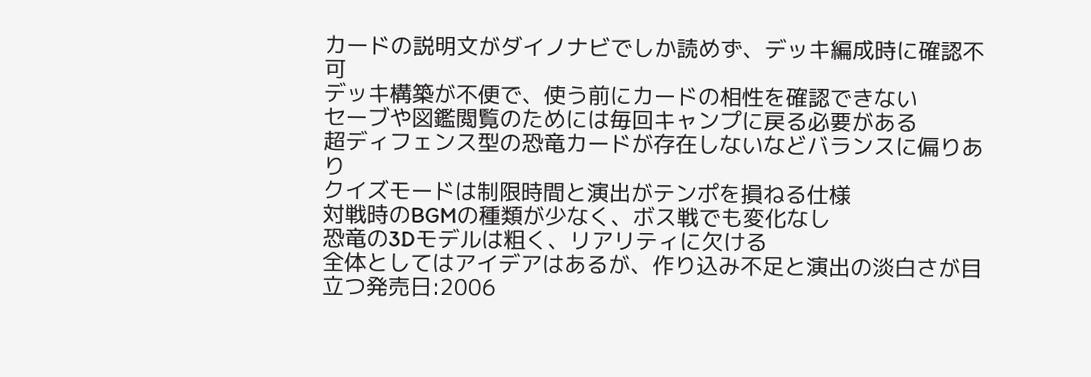カードの説明文がダイノナビでしか読めず、デッキ編成時に確認不可
デッキ構築が不便で、使う前にカードの相性を確認できない
セーブや図鑑閲覧のためには毎回キャンプに戻る必要がある
超ディフェンス型の恐竜カードが存在しないなどバランスに偏りあり
クイズモードは制限時間と演出がテンポを損ねる仕様
対戦時のBGMの種類が少なく、ボス戦でも変化なし
恐竜の3Dモデルは粗く、リアリティに欠ける
全体としてはアイデアはあるが、作り込み不足と演出の淡白さが目立つ発売日:2006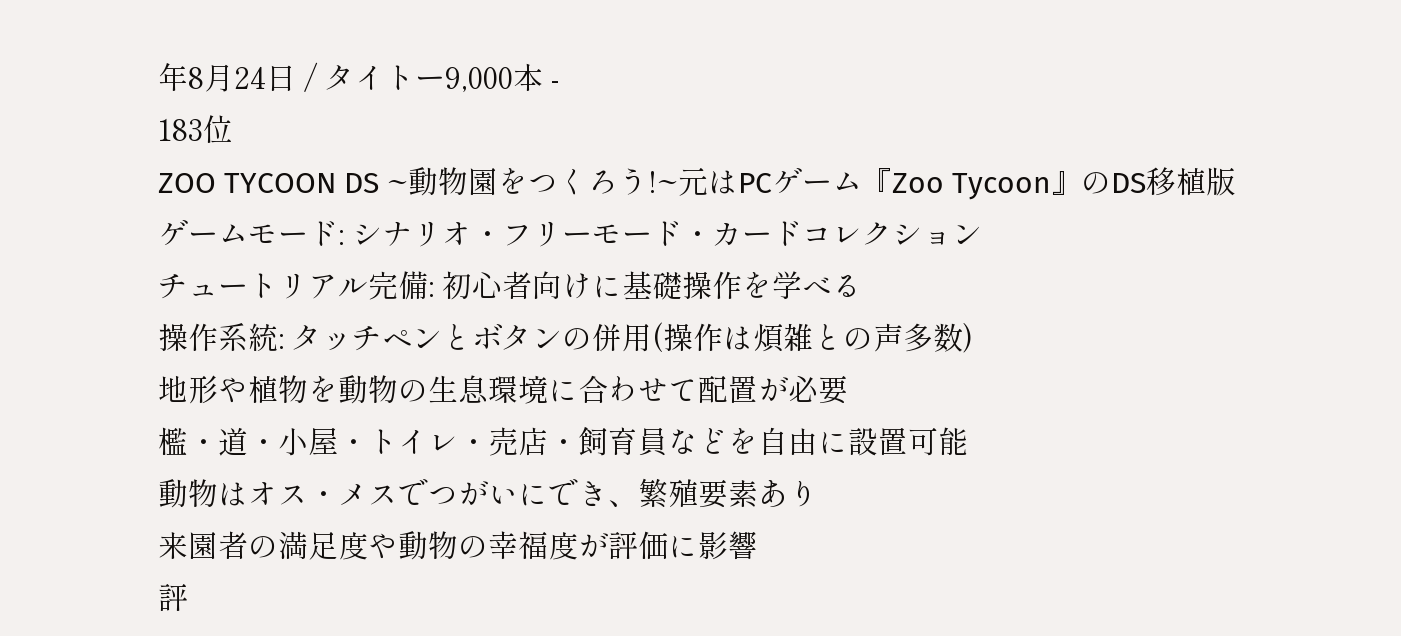年8月24日 / タイトー9,000本 -
183位
ZOO TYCOON DS ~動物園をつくろう!~元はPCゲーム『Zoo Tycoon』のDS移植版
ゲームモード: シナリオ・フリーモード・カードコレクション
チュートリアル完備: 初心者向けに基礎操作を学べる
操作系統: タッチペンとボタンの併用(操作は煩雑との声多数)
地形や植物を動物の生息環境に合わせて配置が必要
檻・道・小屋・トイレ・売店・飼育員などを自由に設置可能
動物はオス・メスでつがいにでき、繁殖要素あり
来園者の満足度や動物の幸福度が評価に影響
評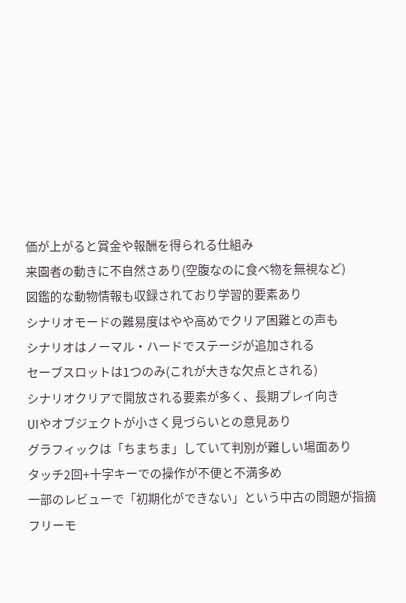価が上がると賞金や報酬を得られる仕組み
来園者の動きに不自然さあり(空腹なのに食べ物を無視など)
図鑑的な動物情報も収録されており学習的要素あり
シナリオモードの難易度はやや高めでクリア困難との声も
シナリオはノーマル・ハードでステージが追加される
セーブスロットは1つのみ(これが大きな欠点とされる)
シナリオクリアで開放される要素が多く、長期プレイ向き
UIやオブジェクトが小さく見づらいとの意見あり
グラフィックは「ちまちま」していて判別が難しい場面あり
タッチ2回+十字キーでの操作が不便と不満多め
一部のレビューで「初期化ができない」という中古の問題が指摘
フリーモ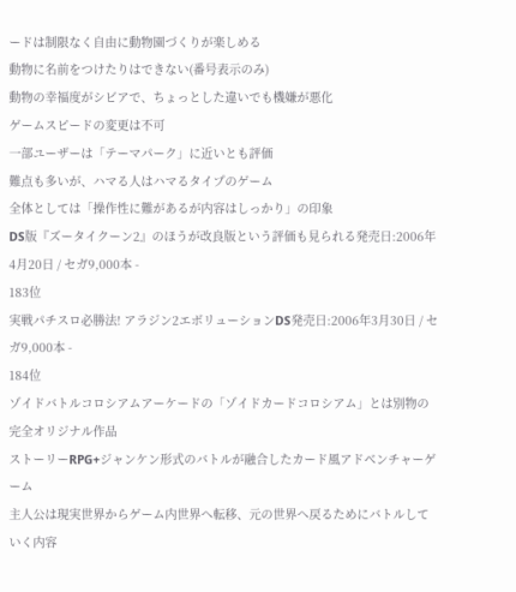ードは制限なく自由に動物園づくりが楽しめる
動物に名前をつけたりはできない(番号表示のみ)
動物の幸福度がシビアで、ちょっとした違いでも機嫌が悪化
ゲームスピードの変更は不可
一部ユーザーは「テーマパーク」に近いとも評価
難点も多いが、ハマる人はハマるタイプのゲーム
全体としては「操作性に難があるが内容はしっかり」の印象
DS版『ズータイクーン2』のほうが改良版という評価も見られる発売日:2006年4月20日 / セガ9,000本 -
183位
実戦パチスロ必勝法! アラジン2エボリューションDS発売日:2006年3月30日 / セガ9,000本 -
184位
ゾイドバトルコロシアムアーケードの「ゾイドカードコロシアム」とは別物の完全オリジナル作品
ストーリーRPG+ジャンケン形式のバトルが融合したカード風アドベンチャーゲーム
主人公は現実世界からゲーム内世界へ転移、元の世界へ戻るためにバトルしていく内容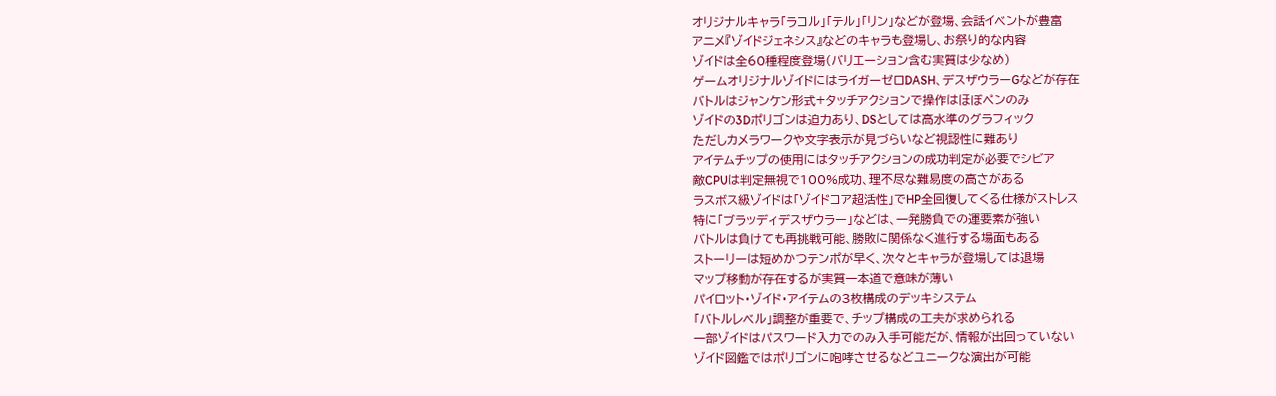オリジナルキャラ「ラコル」「テル」「リン」などが登場、会話イベントが豊富
アニメ『ゾイドジェネシス』などのキャラも登場し、お祭り的な内容
ゾイドは全60種程度登場(バリエーション含む実質は少なめ)
ゲームオリジナルゾイドにはライガーゼロDASH、デスザウラーGなどが存在
バトルはジャンケン形式+タッチアクションで操作はほぼペンのみ
ゾイドの3Dポリゴンは迫力あり、DSとしては高水準のグラフィック
ただしカメラワークや文字表示が見づらいなど視認性に難あり
アイテムチップの使用にはタッチアクションの成功判定が必要でシビア
敵CPUは判定無視で100%成功、理不尽な難易度の高さがある
ラスボス級ゾイドは「ゾイドコア超活性」でHP全回復してくる仕様がストレス
特に「ブラッディデスザウラー」などは、一発勝負での運要素が強い
バトルは負けても再挑戦可能、勝敗に関係なく進行する場面もある
ストーリーは短めかつテンポが早く、次々とキャラが登場しては退場
マップ移動が存在するが実質一本道で意味が薄い
パイロット・ゾイド・アイテムの3枚構成のデッキシステム
「バトルレベル」調整が重要で、チップ構成の工夫が求められる
一部ゾイドはパスワード入力でのみ入手可能だが、情報が出回っていない
ゾイド図鑑ではポリゴンに咆哮させるなどユニークな演出が可能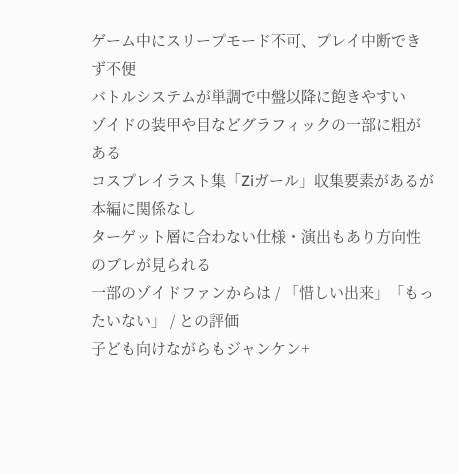ゲーム中にスリープモード不可、プレイ中断できず不便
バトルシステムが単調で中盤以降に飽きやすい
ゾイドの装甲や目などグラフィックの一部に粗がある
コスプレイラスト集「Ziガール」収集要素があるが本編に関係なし
ターゲット層に合わない仕様・演出もあり方向性のブレが見られる
一部のゾイドファンからは / 「惜しい出来」「もったいない」 / との評価
子ども向けながらもジャンケン+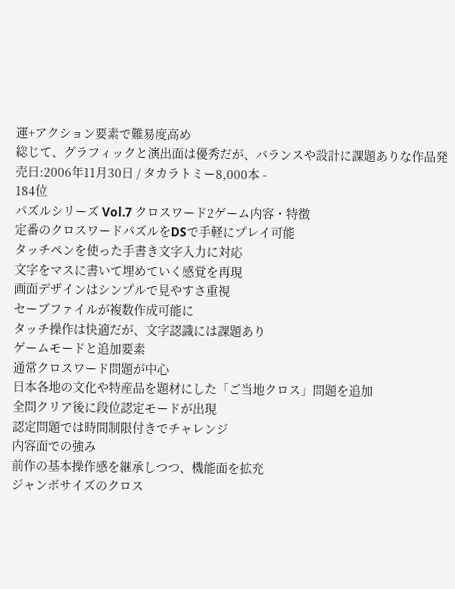運+アクション要素で難易度高め
総じて、グラフィックと演出面は優秀だが、バランスや設計に課題ありな作品発売日:2006年11月30日 / タカラトミー8,000本 -
184位
パズルシリーズ Vol.7 クロスワード2ゲーム内容・特徴
定番のクロスワードパズルをDSで手軽にプレイ可能
タッチペンを使った手書き文字入力に対応
文字をマスに書いて埋めていく感覚を再現
画面デザインはシンプルで見やすさ重視
セーブファイルが複数作成可能に
タッチ操作は快適だが、文字認識には課題あり
ゲームモードと追加要素
通常クロスワード問題が中心
日本各地の文化や特産品を題材にした「ご当地クロス」問題を追加
全問クリア後に段位認定モードが出現
認定問題では時間制限付きでチャレンジ
内容面での強み
前作の基本操作感を継承しつつ、機能面を拡充
ジャンボサイズのクロス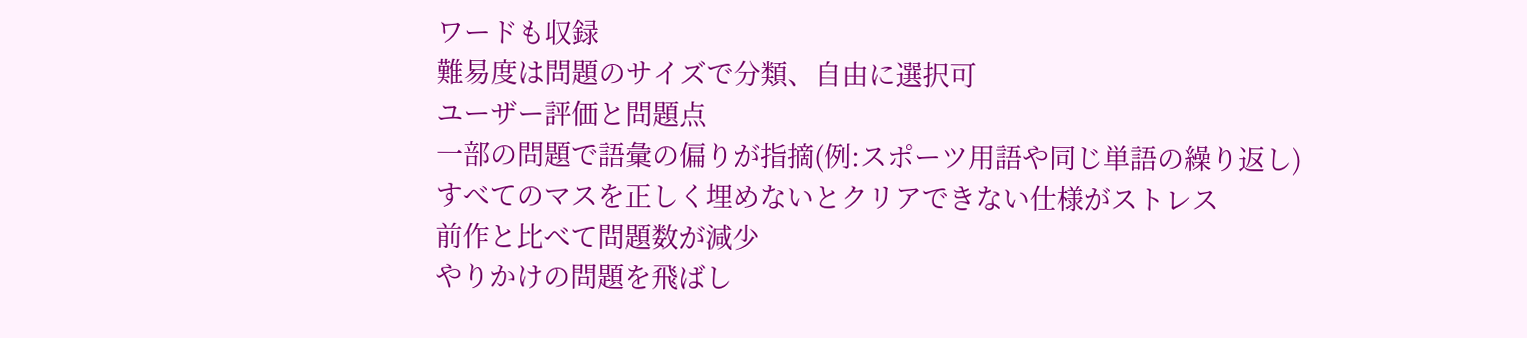ワードも収録
難易度は問題のサイズで分類、自由に選択可
ユーザー評価と問題点
一部の問題で語彙の偏りが指摘(例:スポーツ用語や同じ単語の繰り返し)
すべてのマスを正しく埋めないとクリアできない仕様がストレス
前作と比べて問題数が減少
やりかけの問題を飛ばし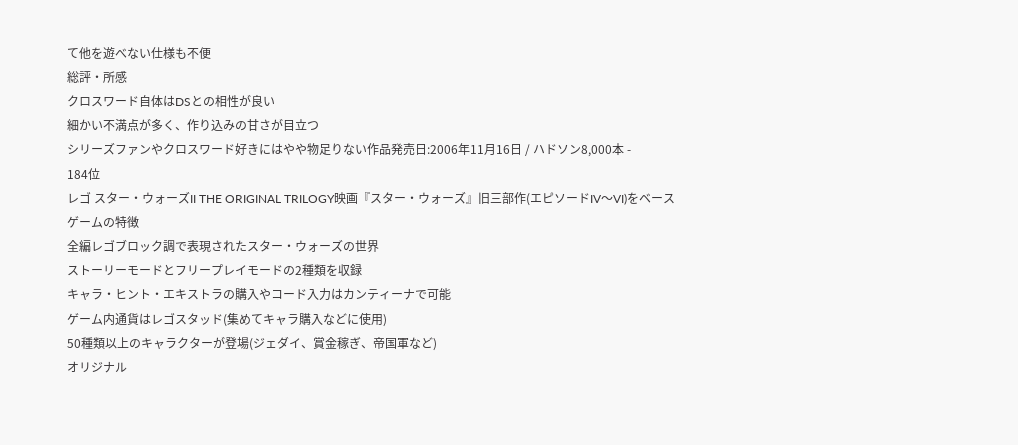て他を遊べない仕様も不便
総評・所感
クロスワード自体はDSとの相性が良い
細かい不満点が多く、作り込みの甘さが目立つ
シリーズファンやクロスワード好きにはやや物足りない作品発売日:2006年11月16日 / ハドソン8,000本 -
184位
レゴ スター・ウォーズII THE ORIGINAL TRILOGY映画『スター・ウォーズ』旧三部作(エピソードIV〜VI)をベース
ゲームの特徴
全編レゴブロック調で表現されたスター・ウォーズの世界
ストーリーモードとフリープレイモードの2種類を収録
キャラ・ヒント・エキストラの購入やコード入力はカンティーナで可能
ゲーム内通貨はレゴスタッド(集めてキャラ購入などに使用)
50種類以上のキャラクターが登場(ジェダイ、賞金稼ぎ、帝国軍など)
オリジナル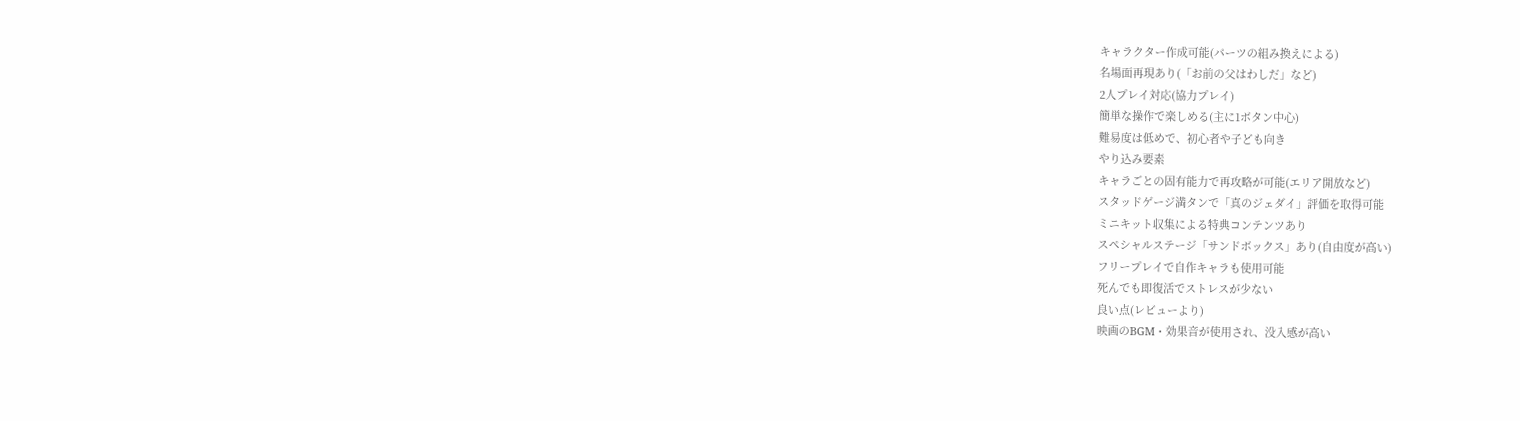キャラクター作成可能(パーツの組み換えによる)
名場面再現あり(「お前の父はわしだ」など)
2人プレイ対応(協力プレイ)
簡単な操作で楽しめる(主に1ボタン中心)
難易度は低めで、初心者や子ども向き
やり込み要素
キャラごとの固有能力で再攻略が可能(エリア開放など)
スタッドゲージ満タンで「真のジェダイ」評価を取得可能
ミニキット収集による特典コンテンツあり
スペシャルステージ「サンドボックス」あり(自由度が高い)
フリープレイで自作キャラも使用可能
死んでも即復活でストレスが少ない
良い点(レビューより)
映画のBGM・効果音が使用され、没入感が高い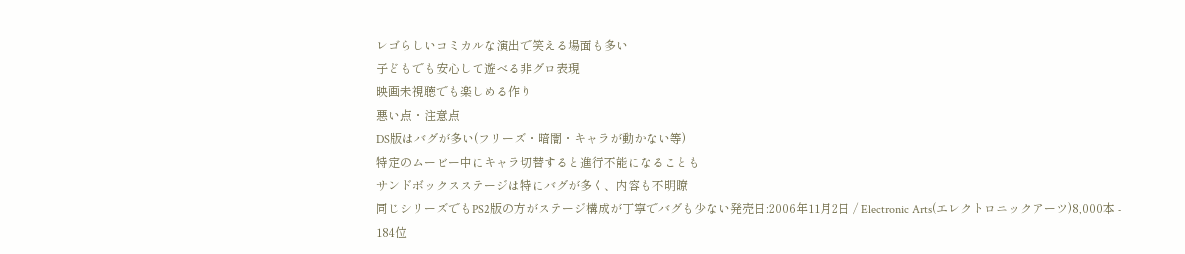レゴらしいコミカルな演出で笑える場面も多い
子どもでも安心して遊べる非グロ表現
映画未視聴でも楽しめる作り
悪い点・注意点
DS版はバグが多い(フリーズ・暗闇・キャラが動かない等)
特定のムービー中にキャラ切替すると進行不能になることも
サンドボックスステージは特にバグが多く、内容も不明瞭
同じシリーズでもPS2版の方がステージ構成が丁寧でバグも少ない発売日:2006年11月2日 / Electronic Arts(エレクトロニックアーツ)8,000本 -
184位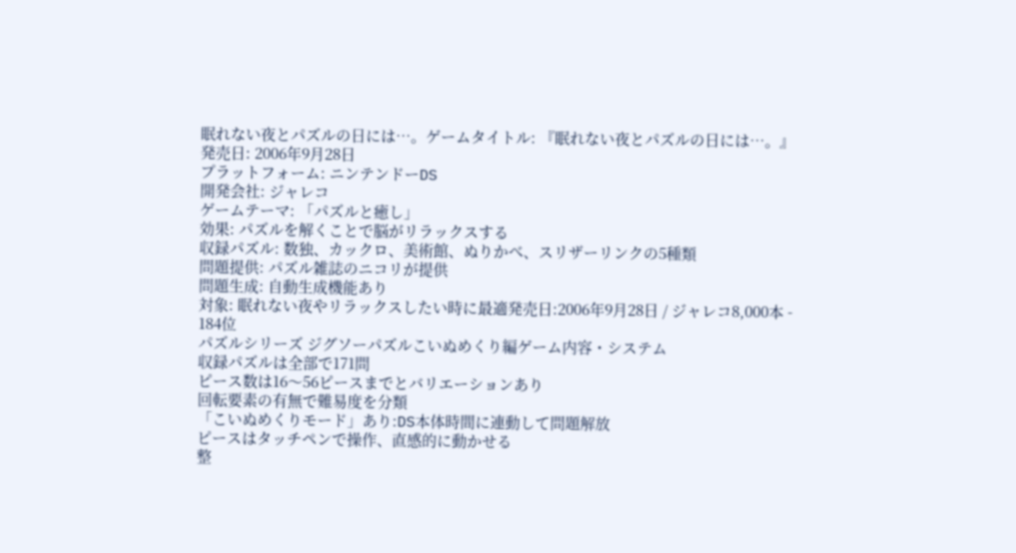眠れない夜とパズルの日には…。ゲームタイトル: 『眠れない夜とパズルの日には…。』
発売日: 2006年9月28日
プラットフォーム: ニンテンドーDS
開発会社: ジャレコ
ゲームテーマ: 「パズルと癒し」
効果: パズルを解くことで脳がリラックスする
収録パズル: 数独、カックロ、美術館、ぬりかべ、スリザーリンクの5種類
問題提供: パズル雑誌のニコリが提供
問題生成: 自動生成機能あり
対象: 眠れない夜やリラックスしたい時に最適発売日:2006年9月28日 / ジャレコ8,000本 -
184位
パズルシリーズ ジグソーパズルこいぬめくり編ゲーム内容・システム
収録パズルは全部で171問
ピース数は16〜56ピースまでとバリエーションあり
回転要素の有無で難易度を分類
「こいぬめくりモード」あり:DS本体時間に連動して問題解放
ピースはタッチペンで操作、直感的に動かせる
整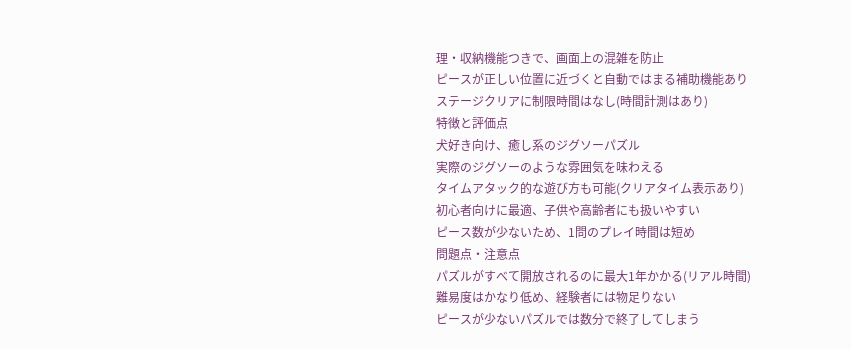理・収納機能つきで、画面上の混雑を防止
ピースが正しい位置に近づくと自動ではまる補助機能あり
ステージクリアに制限時間はなし(時間計測はあり)
特徴と評価点
犬好き向け、癒し系のジグソーパズル
実際のジグソーのような雰囲気を味わえる
タイムアタック的な遊び方も可能(クリアタイム表示あり)
初心者向けに最適、子供や高齢者にも扱いやすい
ピース数が少ないため、1問のプレイ時間は短め
問題点・注意点
パズルがすべて開放されるのに最大1年かかる(リアル時間)
難易度はかなり低め、経験者には物足りない
ピースが少ないパズルでは数分で終了してしまう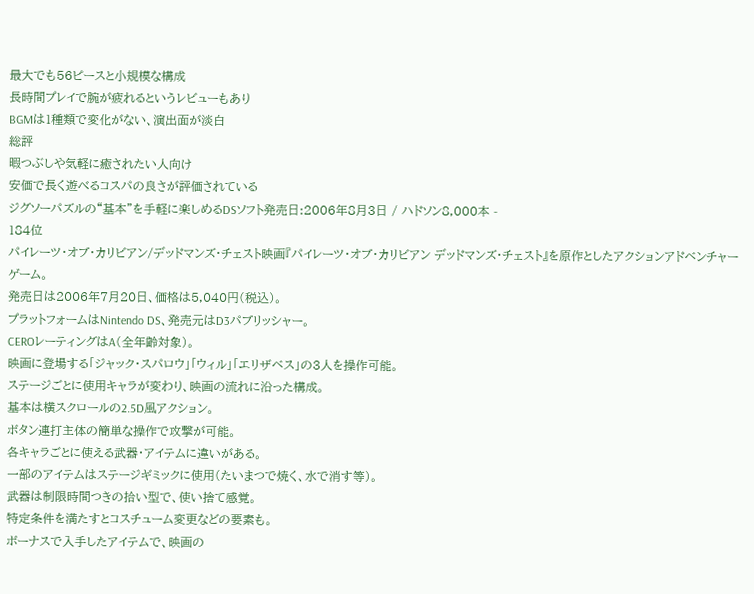最大でも56ピースと小規模な構成
長時間プレイで腕が疲れるというレビューもあり
BGMは1種類で変化がない、演出面が淡白
総評
暇つぶしや気軽に癒されたい人向け
安価で長く遊べるコスパの良さが評価されている
ジグソーパズルの“基本”を手軽に楽しめるDSソフト発売日:2006年8月3日 / ハドソン8,000本 -
184位
パイレーツ・オブ・カリビアン/デッドマンズ・チェスト映画『パイレーツ・オブ・カリビアン デッドマンズ・チェスト』を原作としたアクションアドベンチャーゲーム。
発売日は2006年7月20日、価格は5,040円(税込)。
プラットフォームはNintendo DS、発売元はD3パブリッシャー。
CEROレーティングはA(全年齢対象)。
映画に登場する「ジャック・スパロウ」「ウィル」「エリザベス」の3人を操作可能。
ステージごとに使用キャラが変わり、映画の流れに沿った構成。
基本は横スクロールの2.5D風アクション。
ボタン連打主体の簡単な操作で攻撃が可能。
各キャラごとに使える武器・アイテムに違いがある。
一部のアイテムはステージギミックに使用(たいまつで焼く、水で消す等)。
武器は制限時間つきの拾い型で、使い捨て感覚。
特定条件を満たすとコスチューム変更などの要素も。
ボーナスで入手したアイテムで、映画の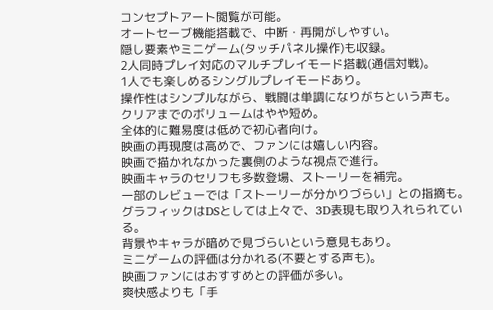コンセプトアート閲覧が可能。
オートセーブ機能搭載で、中断・再開がしやすい。
隠し要素やミニゲーム(タッチパネル操作)も収録。
2人同時プレイ対応のマルチプレイモード搭載(通信対戦)。
1人でも楽しめるシングルプレイモードあり。
操作性はシンプルながら、戦闘は単調になりがちという声も。
クリアまでのボリュームはやや短め。
全体的に難易度は低めで初心者向け。
映画の再現度は高めで、ファンには嬉しい内容。
映画で描かれなかった裏側のような視点で進行。
映画キャラのセリフも多数登場、ストーリーを補完。
一部のレビューでは「ストーリーが分かりづらい」との指摘も。
グラフィックはDSとしては上々で、3D表現も取り入れられている。
背景やキャラが暗めで見づらいという意見もあり。
ミニゲームの評価は分かれる(不要とする声も)。
映画ファンにはおすすめとの評価が多い。
爽快感よりも「手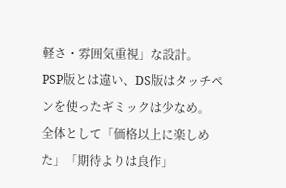軽さ・雰囲気重視」な設計。
PSP版とは違い、DS版はタッチペンを使ったギミックは少なめ。
全体として「価格以上に楽しめた」「期待よりは良作」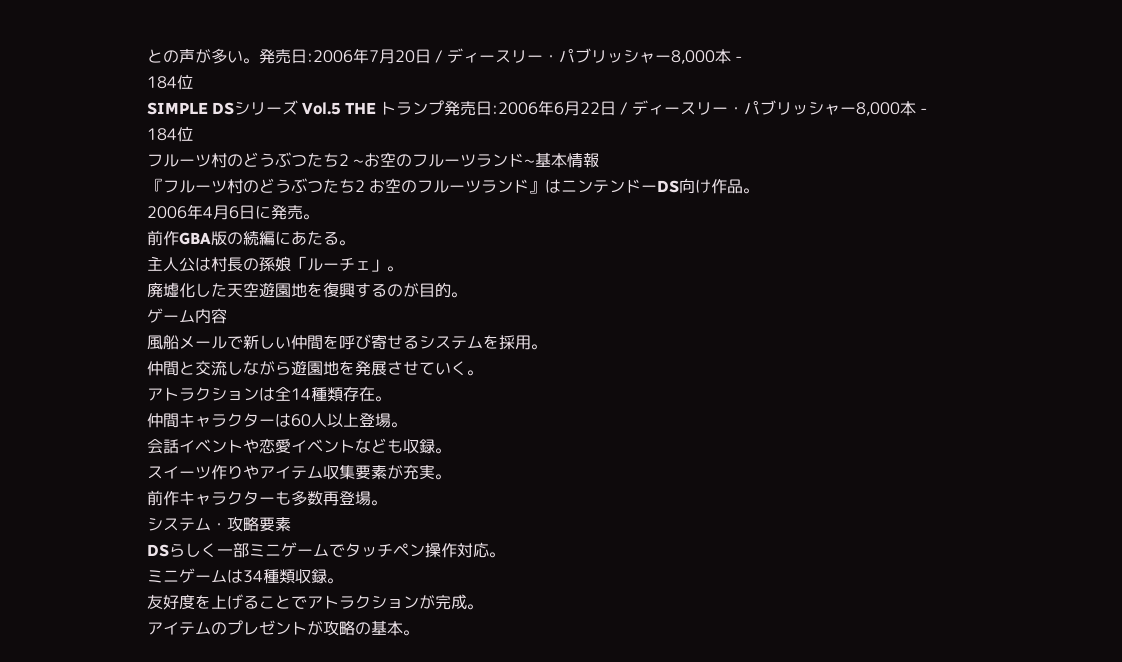との声が多い。発売日:2006年7月20日 / ディースリー・パブリッシャー8,000本 -
184位
SIMPLE DSシリーズ Vol.5 THE トランプ発売日:2006年6月22日 / ディースリー・パブリッシャー8,000本 -
184位
フルーツ村のどうぶつたち2 ~お空のフルーツランド~基本情報
『フルーツ村のどうぶつたち2 お空のフルーツランド』はニンテンドーDS向け作品。
2006年4月6日に発売。
前作GBA版の続編にあたる。
主人公は村長の孫娘「ルーチェ」。
廃墟化した天空遊園地を復興するのが目的。
ゲーム内容
風船メールで新しい仲間を呼び寄せるシステムを採用。
仲間と交流しながら遊園地を発展させていく。
アトラクションは全14種類存在。
仲間キャラクターは60人以上登場。
会話イベントや恋愛イベントなども収録。
スイーツ作りやアイテム収集要素が充実。
前作キャラクターも多数再登場。
システム・攻略要素
DSらしく一部ミニゲームでタッチペン操作対応。
ミニゲームは34種類収録。
友好度を上げることでアトラクションが完成。
アイテムのプレゼントが攻略の基本。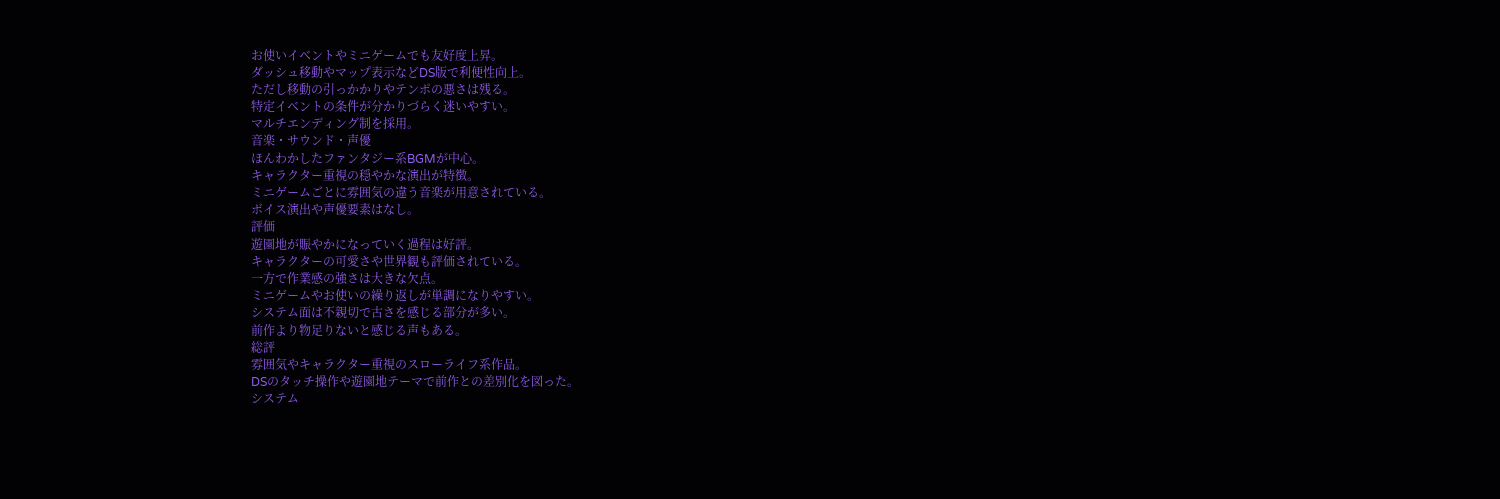お使いイベントやミニゲームでも友好度上昇。
ダッシュ移動やマップ表示などDS版で利便性向上。
ただし移動の引っかかりやテンポの悪さは残る。
特定イベントの条件が分かりづらく迷いやすい。
マルチエンディング制を採用。
音楽・サウンド・声優
ほんわかしたファンタジー系BGMが中心。
キャラクター重視の穏やかな演出が特徴。
ミニゲームごとに雰囲気の違う音楽が用意されている。
ボイス演出や声優要素はなし。
評価
遊園地が賑やかになっていく過程は好評。
キャラクターの可愛さや世界観も評価されている。
一方で作業感の強さは大きな欠点。
ミニゲームやお使いの繰り返しが単調になりやすい。
システム面は不親切で古さを感じる部分が多い。
前作より物足りないと感じる声もある。
総評
雰囲気やキャラクター重視のスローライフ系作品。
DSのタッチ操作や遊園地テーマで前作との差別化を図った。
システム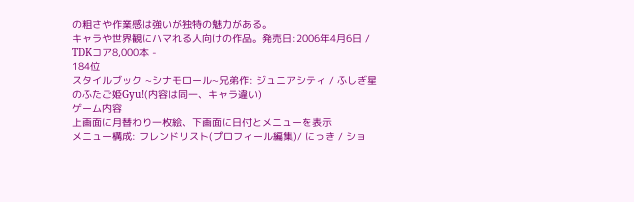の粗さや作業感は強いが独特の魅力がある。
キャラや世界観にハマれる人向けの作品。発売日:2006年4月6日 / TDKコア8,000本 -
184位
スタイルブック ~シナモロール~兄弟作: ジュニアシティ / ふしぎ星のふたご姫Gyu!(内容は同一、キャラ違い)
ゲーム内容
上画面に月替わり一枚絵、下画面に日付とメニューを表示
メニュー構成: フレンドリスト(プロフィール編集)/ にっき / ショ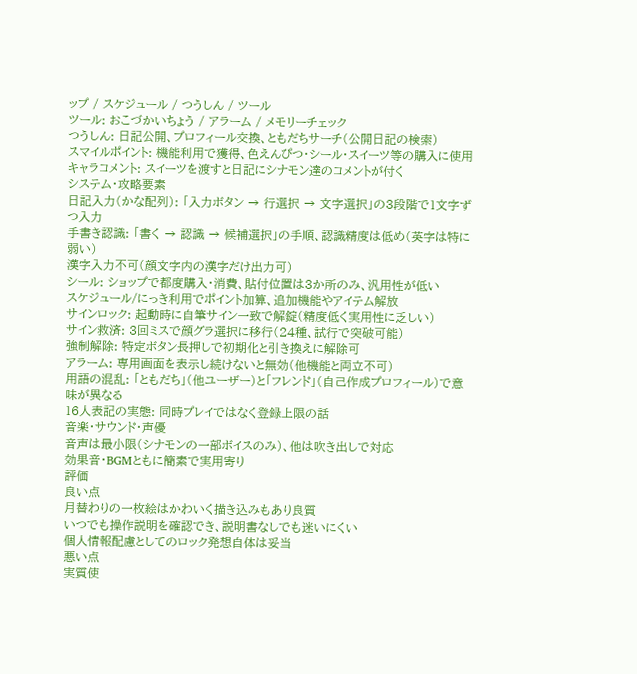ップ / スケジュール / つうしん / ツール
ツール: おこづかいちょう / アラーム / メモリーチェック
つうしん: 日記公開、プロフィール交換、ともだちサーチ(公開日記の検索)
スマイルポイント: 機能利用で獲得、色えんぴつ・シール・スイーツ等の購入に使用
キャラコメント: スイーツを渡すと日記にシナモン達のコメントが付く
システム・攻略要素
日記入力(かな配列): 「入力ボタン → 行選択 → 文字選択」の3段階で1文字ずつ入力
手書き認識: 「書く → 認識 → 候補選択」の手順、認識精度は低め(英字は特に弱い)
漢字入力不可(顔文字内の漢字だけ出力可)
シール: ショップで都度購入・消費、貼付位置は3か所のみ、汎用性が低い
スケジュール/にっき利用でポイント加算、追加機能やアイテム解放
サインロック: 起動時に自筆サイン一致で解錠(精度低く実用性に乏しい)
サイン救済: 3回ミスで顔グラ選択に移行(24種、試行で突破可能)
強制解除: 特定ボタン長押しで初期化と引き換えに解除可
アラーム: 専用画面を表示し続けないと無効(他機能と両立不可)
用語の混乱: 「ともだち」(他ユーザー)と「フレンド」(自己作成プロフィール)で意味が異なる
16人表記の実態: 同時プレイではなく登録上限の話
音楽・サウンド・声優
音声は最小限(シナモンの一部ボイスのみ)、他は吹き出しで対応
効果音・BGMともに簡素で実用寄り
評価
良い点
月替わりの一枚絵はかわいく描き込みもあり良質
いつでも操作説明を確認でき、説明書なしでも迷いにくい
個人情報配慮としてのロック発想自体は妥当
悪い点
実質使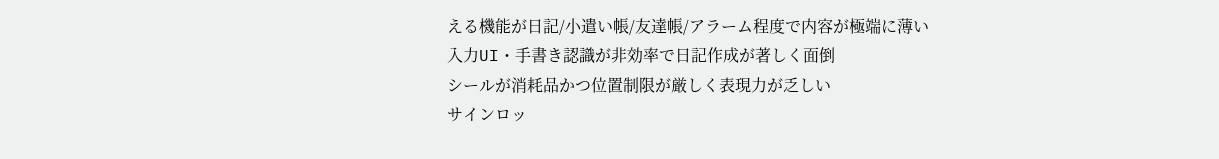える機能が日記/小遣い帳/友達帳/アラーム程度で内容が極端に薄い
入力UI・手書き認識が非効率で日記作成が著しく面倒
シールが消耗品かつ位置制限が厳しく表現力が乏しい
サインロッ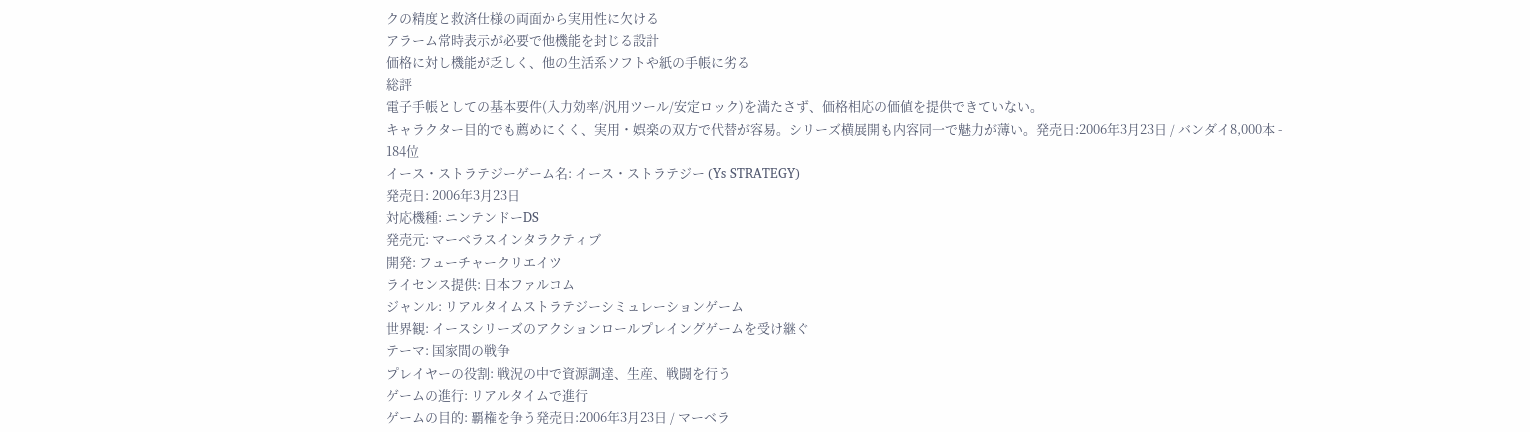クの精度と救済仕様の両面から実用性に欠ける
アラーム常時表示が必要で他機能を封じる設計
価格に対し機能が乏しく、他の生活系ソフトや紙の手帳に劣る
総評
電子手帳としての基本要件(入力効率/汎用ツール/安定ロック)を満たさず、価格相応の価値を提供できていない。
キャラクター目的でも薦めにくく、実用・娯楽の双方で代替が容易。シリーズ横展開も内容同一で魅力が薄い。発売日:2006年3月23日 / バンダイ8,000本 -
184位
イース・ストラテジーゲーム名: イース・ストラテジー (Ys STRATEGY)
発売日: 2006年3月23日
対応機種: ニンテンドーDS
発売元: マーベラスインタラクティブ
開発: フューチャークリエイツ
ライセンス提供: 日本ファルコム
ジャンル: リアルタイムストラテジーシミュレーションゲーム
世界観: イースシリーズのアクションロールプレイングゲームを受け継ぐ
テーマ: 国家間の戦争
プレイヤーの役割: 戦況の中で資源調達、生産、戦闘を行う
ゲームの進行: リアルタイムで進行
ゲームの目的: 覇権を争う発売日:2006年3月23日 / マーベラ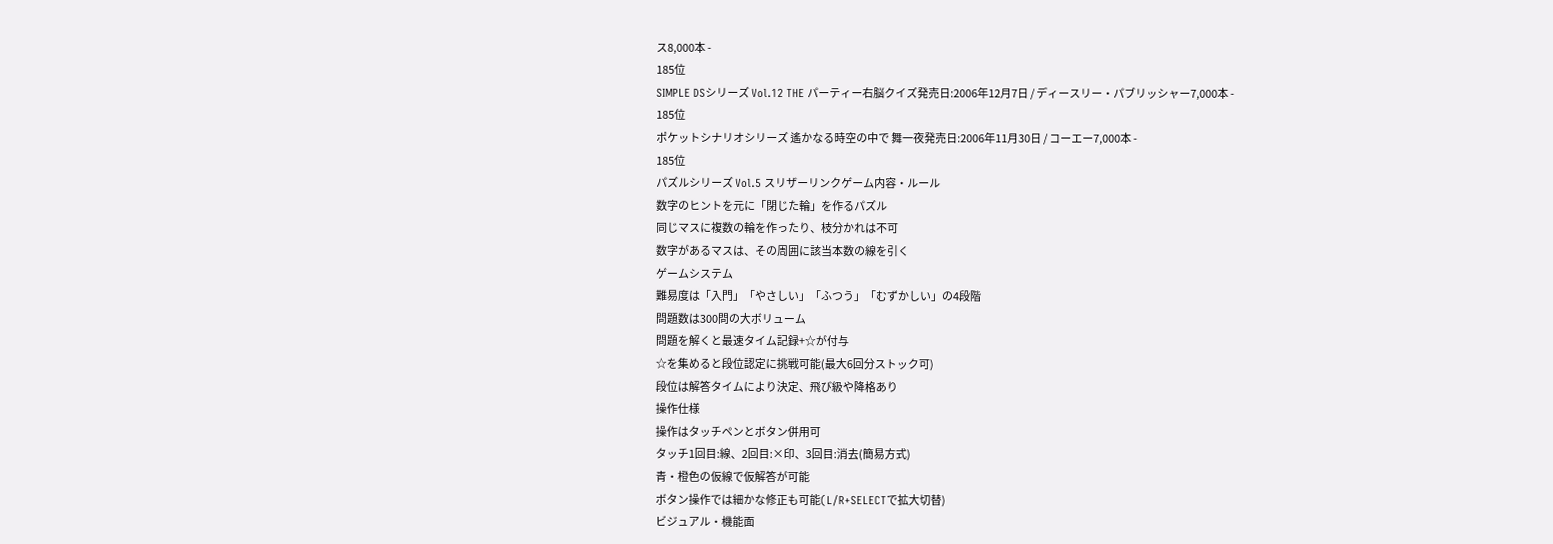ス8,000本 -
185位
SIMPLE DSシリーズ Vol.12 THE パーティー右脳クイズ発売日:2006年12月7日 / ディースリー・パブリッシャー7,000本 -
185位
ポケットシナリオシリーズ 遙かなる時空の中で 舞一夜発売日:2006年11月30日 / コーエー7,000本 -
185位
パズルシリーズ Vol.5 スリザーリンクゲーム内容・ルール
数字のヒントを元に「閉じた輪」を作るパズル
同じマスに複数の輪を作ったり、枝分かれは不可
数字があるマスは、その周囲に該当本数の線を引く
ゲームシステム
難易度は「入門」「やさしい」「ふつう」「むずかしい」の4段階
問題数は300問の大ボリューム
問題を解くと最速タイム記録+☆が付与
☆を集めると段位認定に挑戦可能(最大6回分ストック可)
段位は解答タイムにより決定、飛び級や降格あり
操作仕様
操作はタッチペンとボタン併用可
タッチ1回目:線、2回目:×印、3回目:消去(簡易方式)
青・橙色の仮線で仮解答が可能
ボタン操作では細かな修正も可能(L/R+SELECTで拡大切替)
ビジュアル・機能面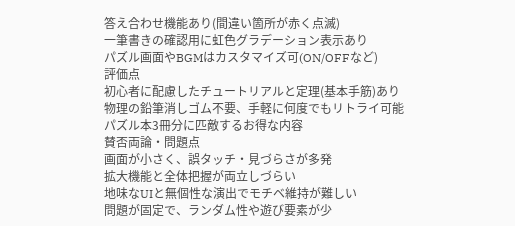答え合わせ機能あり(間違い箇所が赤く点滅)
一筆書きの確認用に虹色グラデーション表示あり
パズル画面やBGMはカスタマイズ可(ON/OFFなど)
評価点
初心者に配慮したチュートリアルと定理(基本手筋)あり
物理の鉛筆消しゴム不要、手軽に何度でもリトライ可能
パズル本3冊分に匹敵するお得な内容
賛否両論・問題点
画面が小さく、誤タッチ・見づらさが多発
拡大機能と全体把握が両立しづらい
地味なUIと無個性な演出でモチベ維持が難しい
問題が固定で、ランダム性や遊び要素が少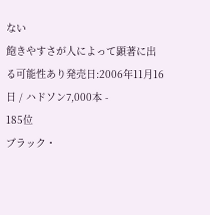ない
飽きやすさが人によって顕著に出る可能性あり発売日:2006年11月16日 / ハドソン7,000本 -
185位
ブラック・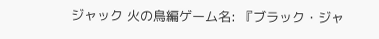ジャック 火の鳥編ゲーム名: 『ブラック・ジャ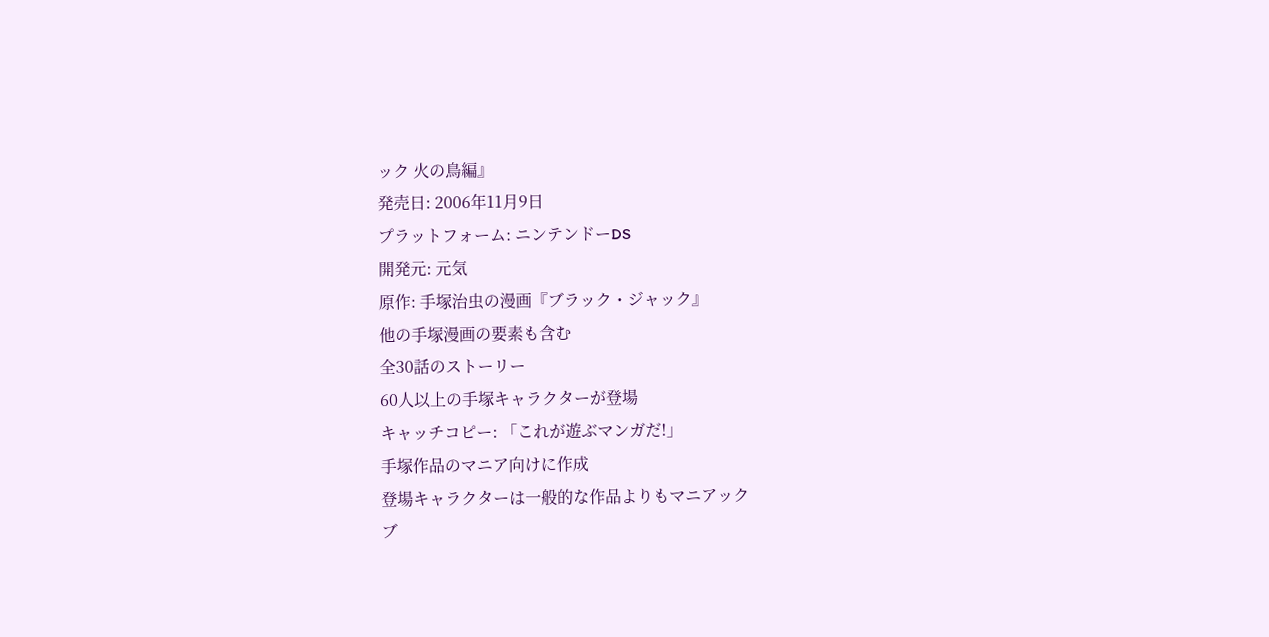ック 火の鳥編』
発売日: 2006年11月9日
プラットフォーム: ニンテンドーDS
開発元: 元気
原作: 手塚治虫の漫画『ブラック・ジャック』
他の手塚漫画の要素も含む
全30話のストーリー
60人以上の手塚キャラクターが登場
キャッチコピー: 「これが遊ぶマンガだ!」
手塚作品のマニア向けに作成
登場キャラクターは一般的な作品よりもマニアック
ブ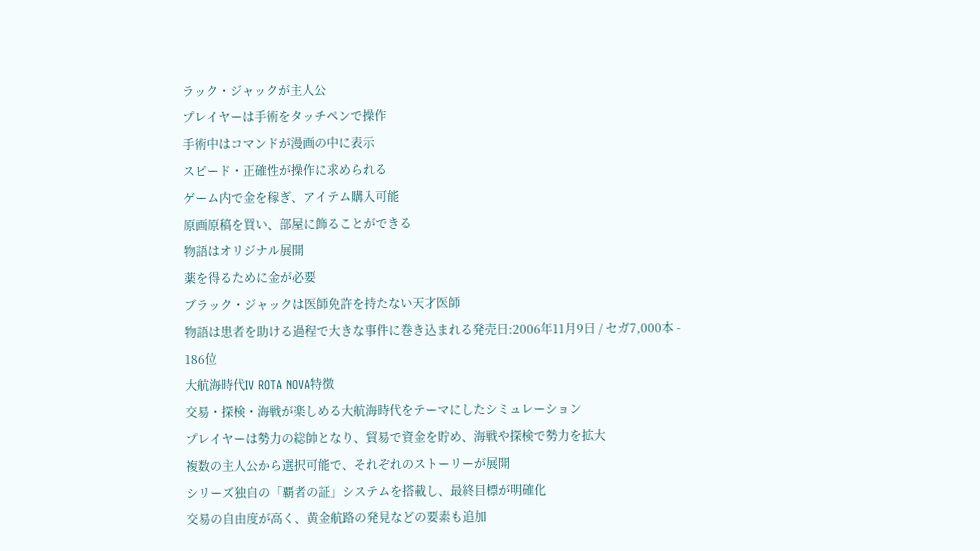ラック・ジャックが主人公
プレイヤーは手術をタッチペンで操作
手術中はコマンドが漫画の中に表示
スピード・正確性が操作に求められる
ゲーム内で金を稼ぎ、アイテム購入可能
原画原稿を買い、部屋に飾ることができる
物語はオリジナル展開
薬を得るために金が必要
ブラック・ジャックは医師免許を持たない天才医師
物語は患者を助ける過程で大きな事件に巻き込まれる発売日:2006年11月9日 / セガ7,000本 -
186位
大航海時代IV ROTA NOVA特徴
交易・探検・海戦が楽しめる大航海時代をテーマにしたシミュレーション
プレイヤーは勢力の総帥となり、貿易で資金を貯め、海戦や探検で勢力を拡大
複数の主人公から選択可能で、それぞれのストーリーが展開
シリーズ独自の「覇者の証」システムを搭載し、最終目標が明確化
交易の自由度が高く、黄金航路の発見などの要素も追加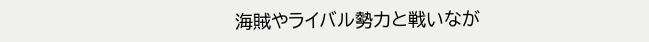海賊やライバル勢力と戦いなが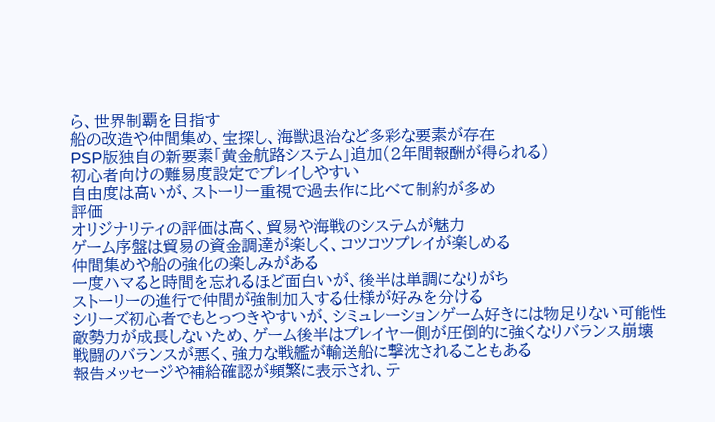ら、世界制覇を目指す
船の改造や仲間集め、宝探し、海獣退治など多彩な要素が存在
PSP版独自の新要素「黄金航路システム」追加(2年間報酬が得られる)
初心者向けの難易度設定でプレイしやすい
自由度は高いが、ストーリー重視で過去作に比べて制約が多め
評価
オリジナリティの評価は高く、貿易や海戦のシステムが魅力
ゲーム序盤は貿易の資金調達が楽しく、コツコツプレイが楽しめる
仲間集めや船の強化の楽しみがある
一度ハマると時間を忘れるほど面白いが、後半は単調になりがち
ストーリーの進行で仲間が強制加入する仕様が好みを分ける
シリーズ初心者でもとっつきやすいが、シミュレーションゲーム好きには物足りない可能性
敵勢力が成長しないため、ゲーム後半はプレイヤー側が圧倒的に強くなりバランス崩壊
戦闘のバランスが悪く、強力な戦艦が輸送船に撃沈されることもある
報告メッセージや補給確認が頻繁に表示され、テ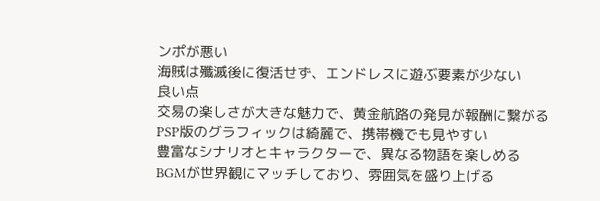ンポが悪い
海賊は殲滅後に復活せず、エンドレスに遊ぶ要素が少ない
良い点
交易の楽しさが大きな魅力で、黄金航路の発見が報酬に繋がる
PSP版のグラフィックは綺麗で、携帯機でも見やすい
豊富なシナリオとキャラクターで、異なる物語を楽しめる
BGMが世界観にマッチしており、雰囲気を盛り上げる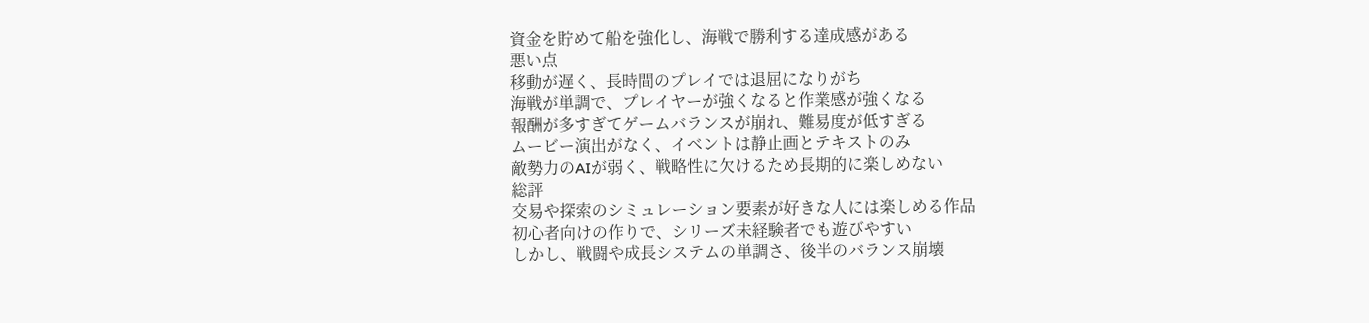資金を貯めて船を強化し、海戦で勝利する達成感がある
悪い点
移動が遅く、長時間のプレイでは退屈になりがち
海戦が単調で、プレイヤーが強くなると作業感が強くなる
報酬が多すぎてゲームバランスが崩れ、難易度が低すぎる
ムービー演出がなく、イベントは静止画とテキストのみ
敵勢力のAIが弱く、戦略性に欠けるため長期的に楽しめない
総評
交易や探索のシミュレーション要素が好きな人には楽しめる作品
初心者向けの作りで、シリーズ未経験者でも遊びやすい
しかし、戦闘や成長システムの単調さ、後半のバランス崩壊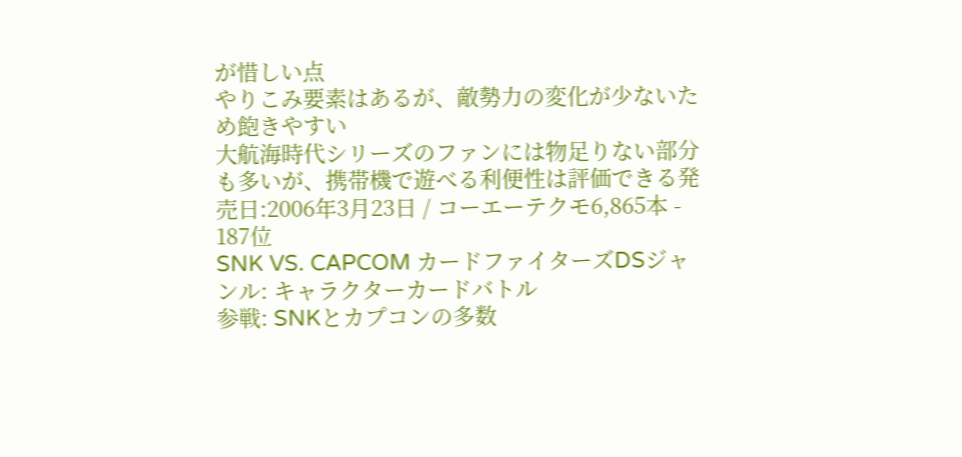が惜しい点
やりこみ要素はあるが、敵勢力の変化が少ないため飽きやすい
大航海時代シリーズのファンには物足りない部分も多いが、携帯機で遊べる利便性は評価できる発売日:2006年3月23日 / コーエーテクモ6,865本 -
187位
SNK VS. CAPCOM カードファイターズDSジャンル: キャラクターカードバトル
参戦: SNKとカプコンの多数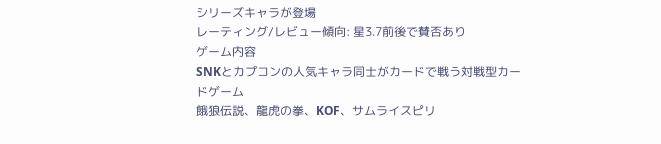シリーズキャラが登場
レーティング/レビュー傾向: 星3.7前後で賛否あり
ゲーム内容
SNKとカプコンの人気キャラ同士がカードで戦う対戦型カードゲーム
餓狼伝説、龍虎の拳、KOF、サムライスピリ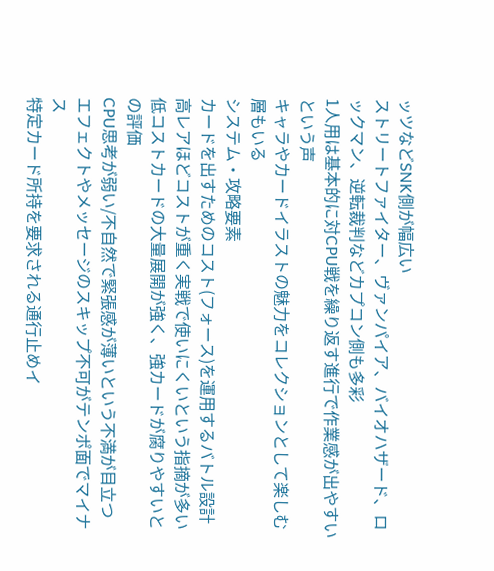ッツなどSNK側が幅広い
ストリートファイター、ヴァンパイア、バイオハザード、ロックマン、逆転裁判などカプコン側も多彩
1人用は基本的に対CPU戦を繰り返す進行で作業感が出やすいという声
キャラやカードイラストの魅力をコレクションとして楽しむ層もいる
システム・攻略要素
カードを出すためのコスト(フォース)を運用するバトル設計
高レアほどコストが重く実戦で使いにくいという指摘が多い
低コストカードの大量展開が強く、強カードが腐りやすいとの評価
CPU思考が弱い/不自然で緊張感が薄いという不満が目立つ
エフェクトやメッセージのスキップ不可がテンポ面でマイナス
特定カード所持を要求される通行止めイ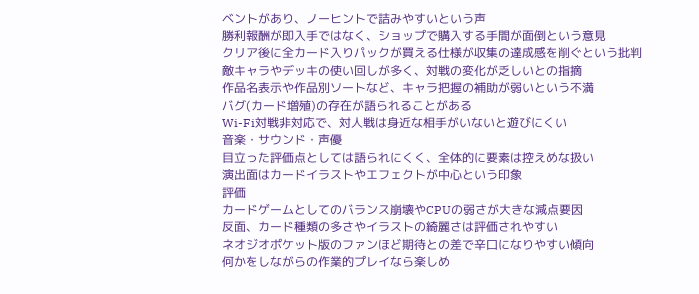ベントがあり、ノーヒントで詰みやすいという声
勝利報酬が即入手ではなく、ショップで購入する手間が面倒という意見
クリア後に全カード入りパックが買える仕様が収集の達成感を削ぐという批判
敵キャラやデッキの使い回しが多く、対戦の変化が乏しいとの指摘
作品名表示や作品別ソートなど、キャラ把握の補助が弱いという不満
バグ(カード増殖)の存在が語られることがある
Wi-Fi対戦非対応で、対人戦は身近な相手がいないと遊びにくい
音楽・サウンド・声優
目立った評価点としては語られにくく、全体的に要素は控えめな扱い
演出面はカードイラストやエフェクトが中心という印象
評価
カードゲームとしてのバランス崩壊やCPUの弱さが大きな減点要因
反面、カード種類の多さやイラストの綺麗さは評価されやすい
ネオジオポケット版のファンほど期待との差で辛口になりやすい傾向
何かをしながらの作業的プレイなら楽しめ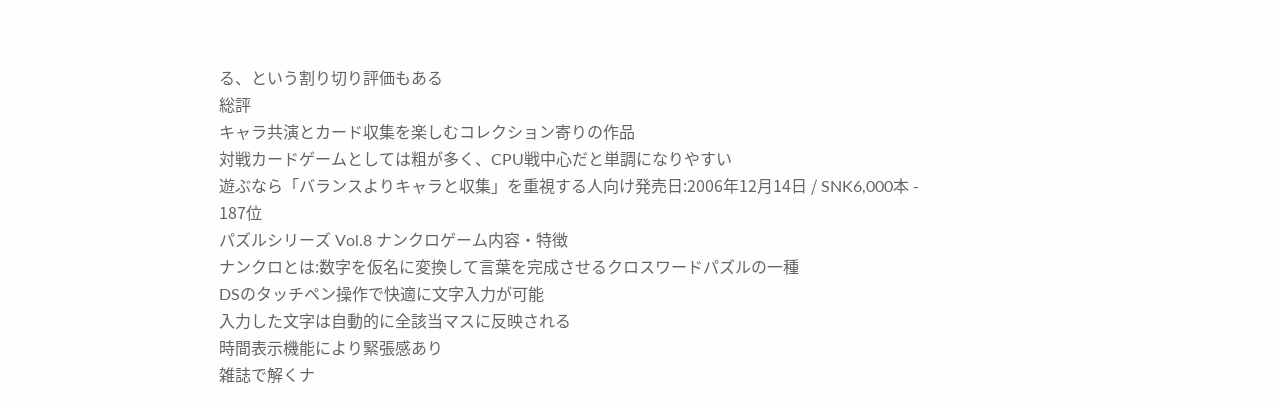る、という割り切り評価もある
総評
キャラ共演とカード収集を楽しむコレクション寄りの作品
対戦カードゲームとしては粗が多く、CPU戦中心だと単調になりやすい
遊ぶなら「バランスよりキャラと収集」を重視する人向け発売日:2006年12月14日 / SNK6,000本 -
187位
パズルシリーズ Vol.8 ナンクロゲーム内容・特徴
ナンクロとは:数字を仮名に変換して言葉を完成させるクロスワードパズルの一種
DSのタッチペン操作で快適に文字入力が可能
入力した文字は自動的に全該当マスに反映される
時間表示機能により緊張感あり
雑誌で解くナ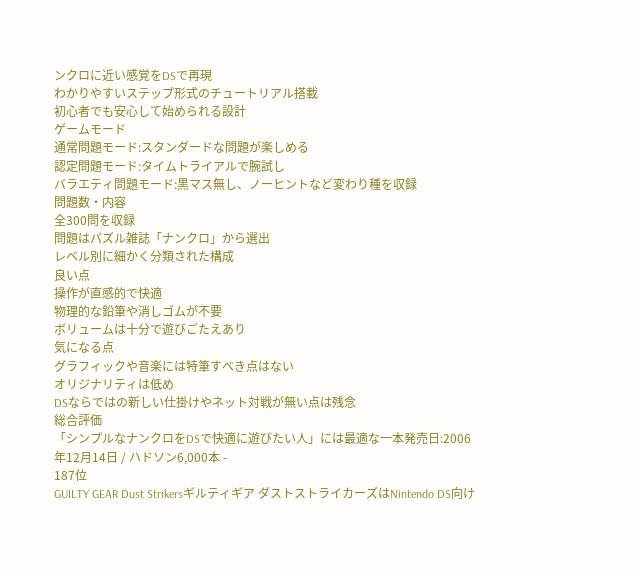ンクロに近い感覚をDSで再現
わかりやすいステップ形式のチュートリアル搭載
初心者でも安心して始められる設計
ゲームモード
通常問題モード:スタンダードな問題が楽しめる
認定問題モード:タイムトライアルで腕試し
バラエティ問題モード:黒マス無し、ノーヒントなど変わり種を収録
問題数・内容
全300問を収録
問題はパズル雑誌「ナンクロ」から選出
レベル別に細かく分類された構成
良い点
操作が直感的で快適
物理的な鉛筆や消しゴムが不要
ボリュームは十分で遊びごたえあり
気になる点
グラフィックや音楽には特筆すべき点はない
オリジナリティは低め
DSならではの新しい仕掛けやネット対戦が無い点は残念
総合評価
「シンプルなナンクロをDSで快適に遊びたい人」には最適な一本発売日:2006年12月14日 / ハドソン6,000本 -
187位
GUILTY GEAR Dust Strikersギルティギア ダストストライカーズはNintendo DS向け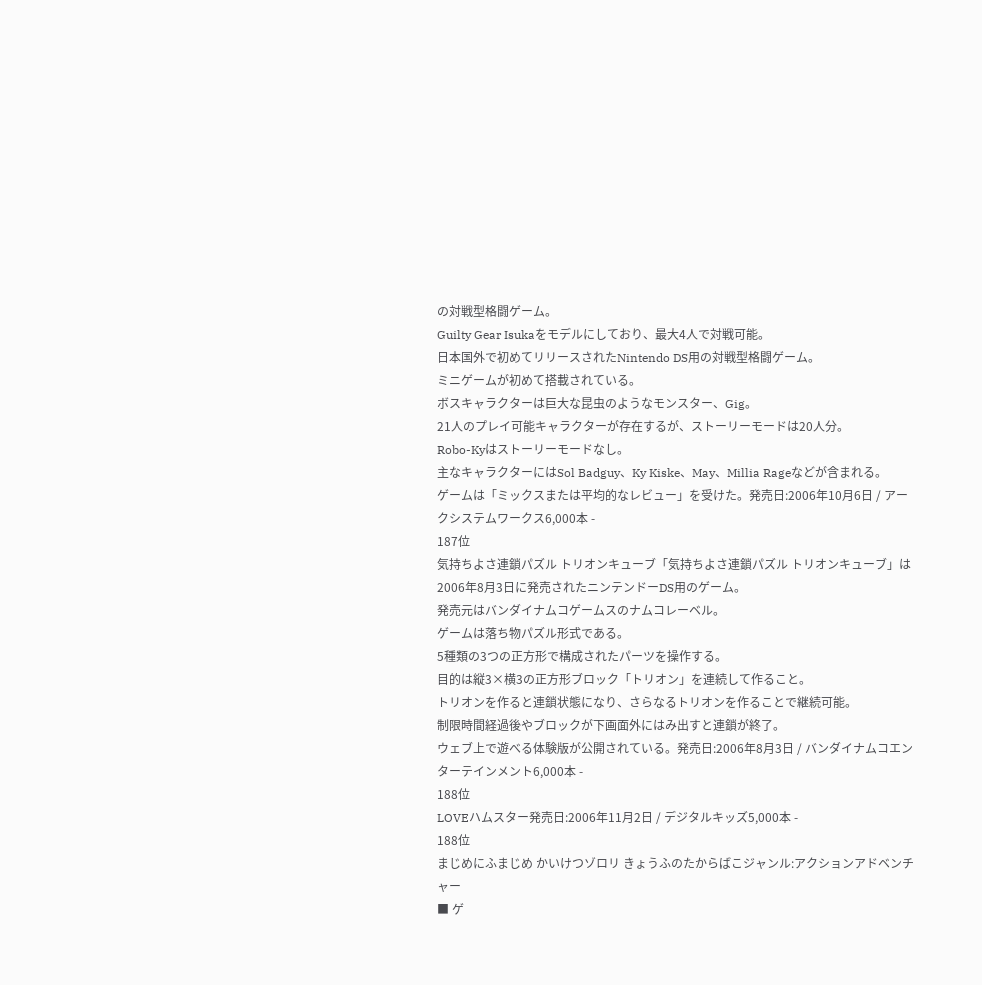の対戦型格闘ゲーム。
Guilty Gear Isukaをモデルにしており、最大4人で対戦可能。
日本国外で初めてリリースされたNintendo DS用の対戦型格闘ゲーム。
ミニゲームが初めて搭載されている。
ボスキャラクターは巨大な昆虫のようなモンスター、Gig。
21人のプレイ可能キャラクターが存在するが、ストーリーモードは20人分。
Robo-Kyはストーリーモードなし。
主なキャラクターにはSol Badguy、Ky Kiske、May、Millia Rageなどが含まれる。
ゲームは「ミックスまたは平均的なレビュー」を受けた。発売日:2006年10月6日 / アークシステムワークス6,000本 -
187位
気持ちよさ連鎖パズル トリオンキューブ「気持ちよさ連鎖パズル トリオンキューブ」は2006年8月3日に発売されたニンテンドーDS用のゲーム。
発売元はバンダイナムコゲームスのナムコレーベル。
ゲームは落ち物パズル形式である。
5種類の3つの正方形で構成されたパーツを操作する。
目的は縦3×横3の正方形ブロック「トリオン」を連続して作ること。
トリオンを作ると連鎖状態になり、さらなるトリオンを作ることで継続可能。
制限時間経過後やブロックが下画面外にはみ出すと連鎖が終了。
ウェブ上で遊べる体験版が公開されている。発売日:2006年8月3日 / バンダイナムコエンターテインメント6,000本 -
188位
LOVEハムスター発売日:2006年11月2日 / デジタルキッズ5,000本 -
188位
まじめにふまじめ かいけつゾロリ きょうふのたからばこジャンル:アクションアドベンチャー
■ ゲ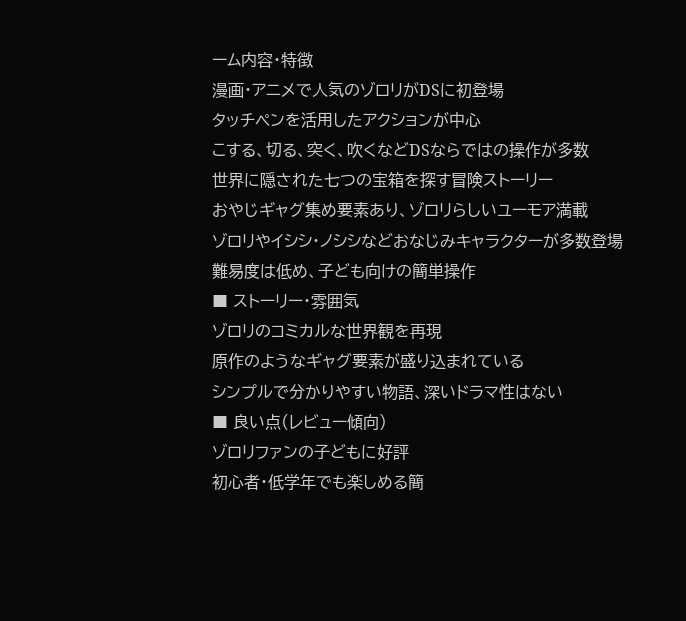ーム内容・特徴
漫画・アニメで人気のゾロリがDSに初登場
タッチペンを活用したアクションが中心
こする、切る、突く、吹くなどDSならではの操作が多数
世界に隠された七つの宝箱を探す冒険ストーリー
おやじギャグ集め要素あり、ゾロリらしいユーモア満載
ゾロリやイシシ・ノシシなどおなじみキャラクターが多数登場
難易度は低め、子ども向けの簡単操作
■ ストーリー・雰囲気
ゾロリのコミカルな世界観を再現
原作のようなギャグ要素が盛り込まれている
シンプルで分かりやすい物語、深いドラマ性はない
■ 良い点(レビュー傾向)
ゾロリファンの子どもに好評
初心者・低学年でも楽しめる簡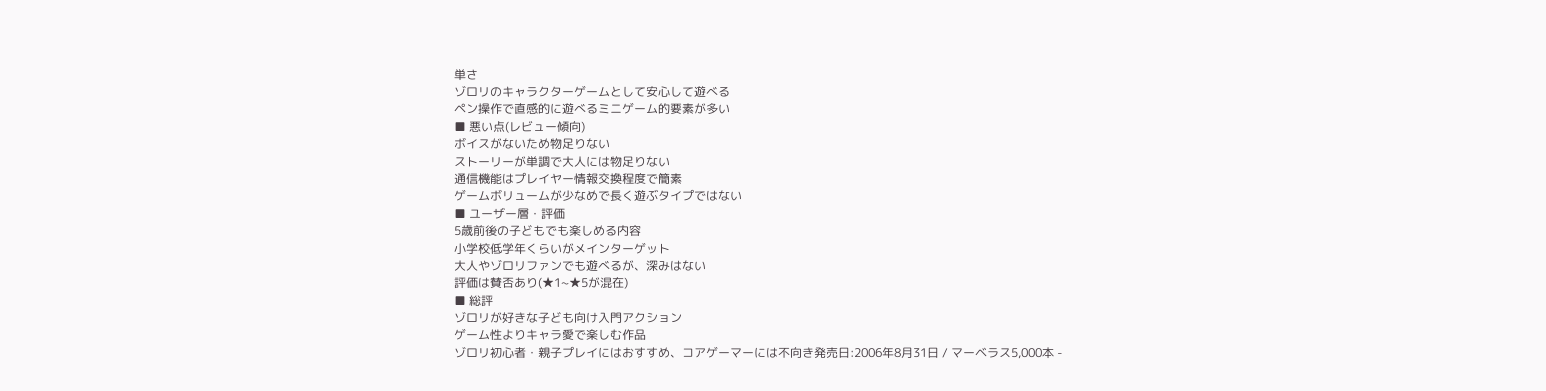単さ
ゾロリのキャラクターゲームとして安心して遊べる
ペン操作で直感的に遊べるミニゲーム的要素が多い
■ 悪い点(レビュー傾向)
ボイスがないため物足りない
ストーリーが単調で大人には物足りない
通信機能はプレイヤー情報交換程度で簡素
ゲームボリュームが少なめで長く遊ぶタイプではない
■ ユーザー層・評価
5歳前後の子どもでも楽しめる内容
小学校低学年くらいがメインターゲット
大人やゾロリファンでも遊べるが、深みはない
評価は賛否あり(★1~★5が混在)
■ 総評
ゾロリが好きな子ども向け入門アクション
ゲーム性よりキャラ愛で楽しむ作品
ゾロリ初心者・親子プレイにはおすすめ、コアゲーマーには不向き発売日:2006年8月31日 / マーベラス5,000本 -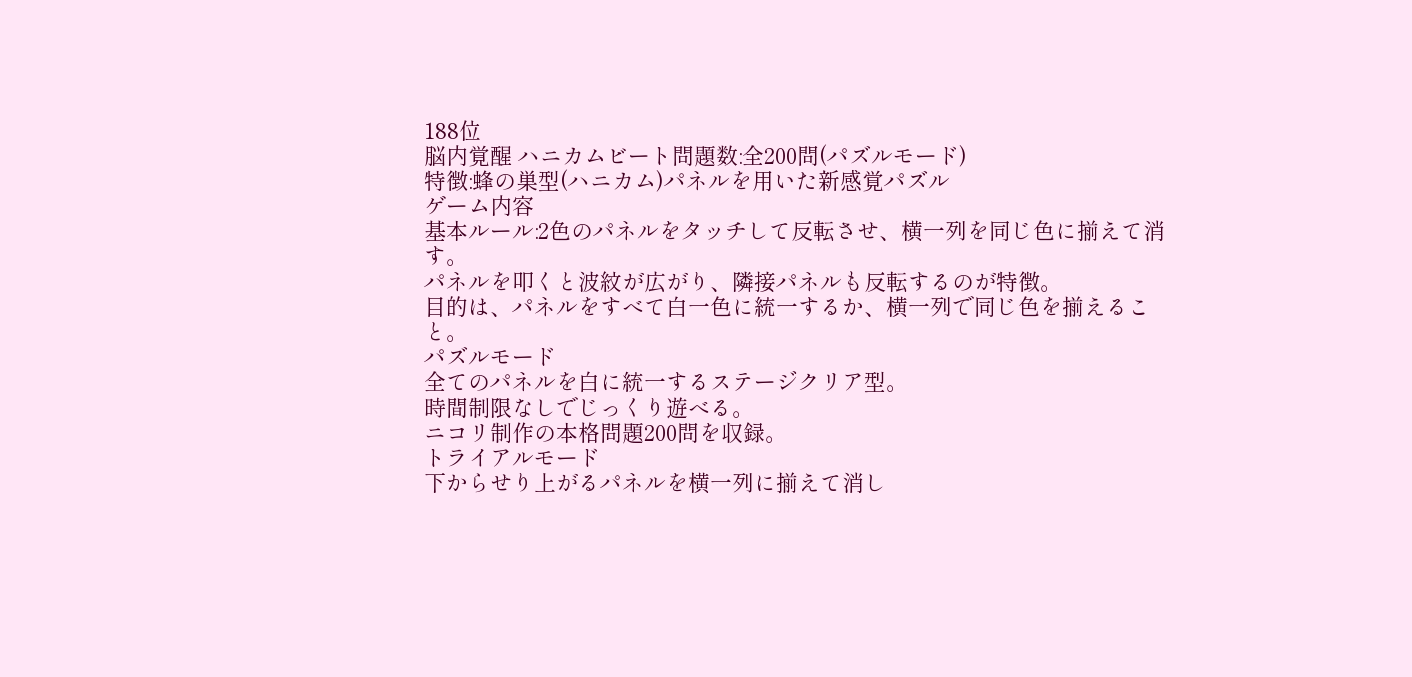188位
脳内覚醒 ハニカムビート問題数:全200問(パズルモード)
特徴:蜂の巣型(ハニカム)パネルを用いた新感覚パズル
ゲーム内容
基本ルール:2色のパネルをタッチして反転させ、横一列を同じ色に揃えて消す。
パネルを叩くと波紋が広がり、隣接パネルも反転するのが特徴。
目的は、パネルをすべて白一色に統一するか、横一列で同じ色を揃えること。
パズルモード
全てのパネルを白に統一するステージクリア型。
時間制限なしでじっくり遊べる。
ニコリ制作の本格問題200問を収録。
トライアルモード
下からせり上がるパネルを横一列に揃えて消し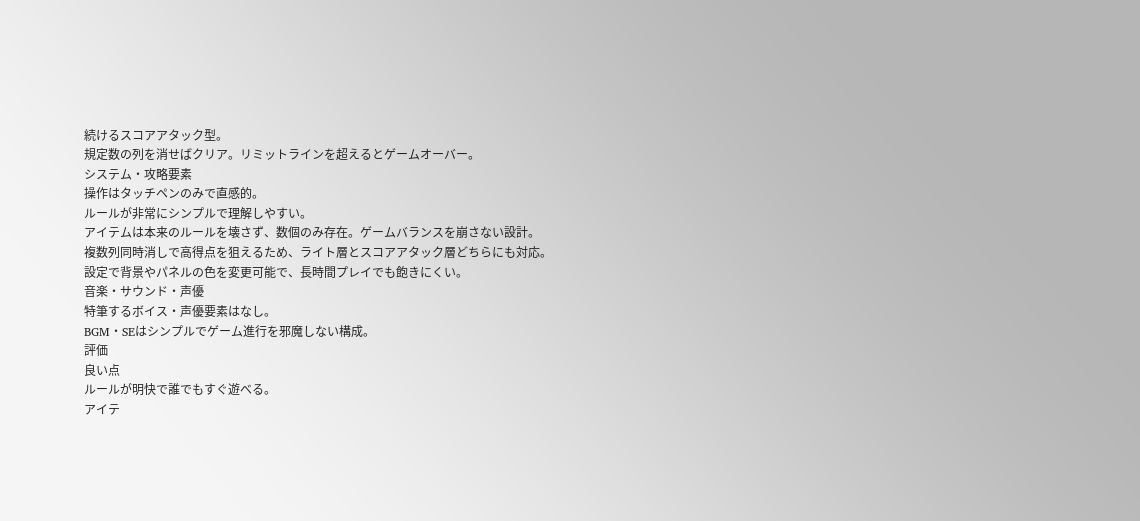続けるスコアアタック型。
規定数の列を消せばクリア。リミットラインを超えるとゲームオーバー。
システム・攻略要素
操作はタッチペンのみで直感的。
ルールが非常にシンプルで理解しやすい。
アイテムは本来のルールを壊さず、数個のみ存在。ゲームバランスを崩さない設計。
複数列同時消しで高得点を狙えるため、ライト層とスコアアタック層どちらにも対応。
設定で背景やパネルの色を変更可能で、長時間プレイでも飽きにくい。
音楽・サウンド・声優
特筆するボイス・声優要素はなし。
BGM・SEはシンプルでゲーム進行を邪魔しない構成。
評価
良い点
ルールが明快で誰でもすぐ遊べる。
アイテ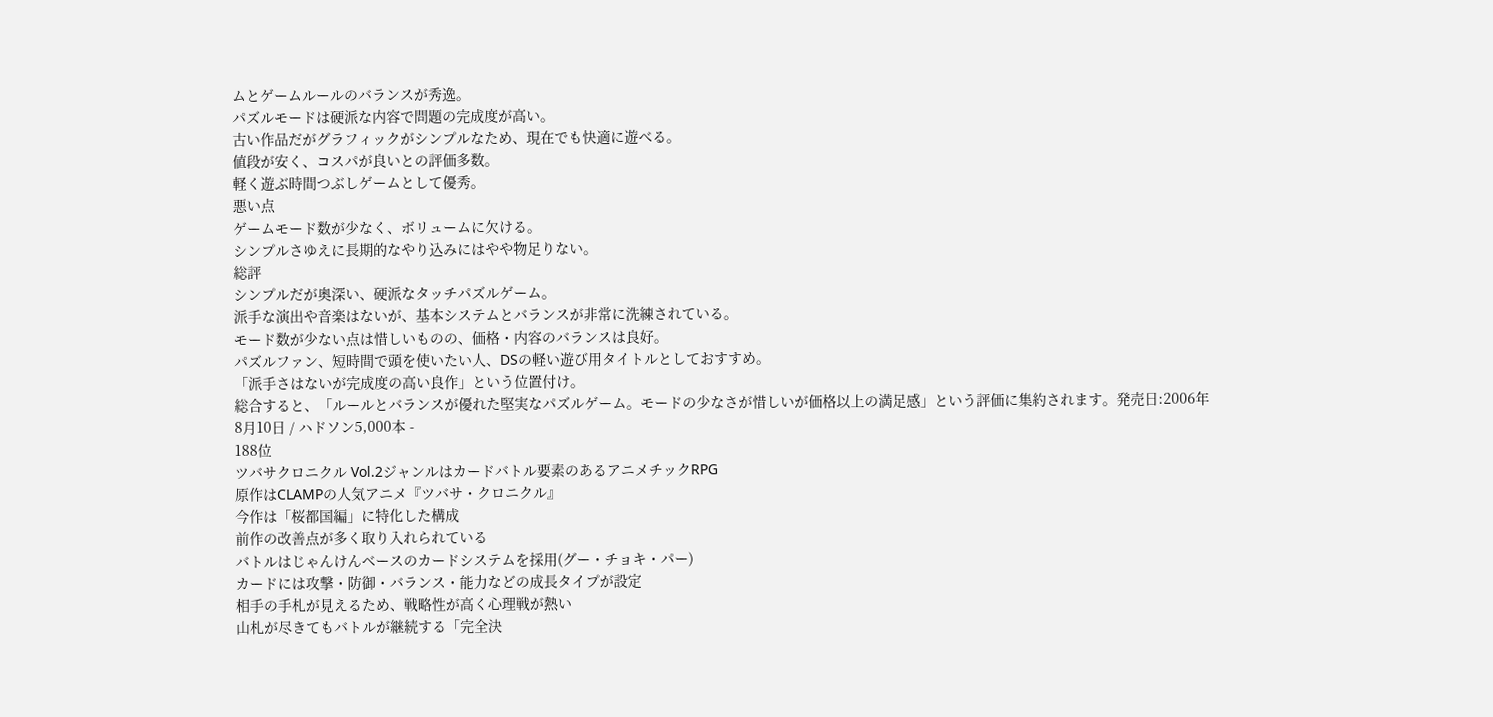ムとゲームルールのバランスが秀逸。
パズルモードは硬派な内容で問題の完成度が高い。
古い作品だがグラフィックがシンプルなため、現在でも快適に遊べる。
値段が安く、コスパが良いとの評価多数。
軽く遊ぶ時間つぶしゲームとして優秀。
悪い点
ゲームモード数が少なく、ボリュームに欠ける。
シンプルさゆえに長期的なやり込みにはやや物足りない。
総評
シンプルだが奥深い、硬派なタッチパズルゲーム。
派手な演出や音楽はないが、基本システムとバランスが非常に洗練されている。
モード数が少ない点は惜しいものの、価格・内容のバランスは良好。
パズルファン、短時間で頭を使いたい人、DSの軽い遊び用タイトルとしておすすめ。
「派手さはないが完成度の高い良作」という位置付け。
総合すると、「ルールとバランスが優れた堅実なパズルゲーム。モードの少なさが惜しいが価格以上の満足感」という評価に集約されます。発売日:2006年8月10日 / ハドソン5,000本 -
188位
ツバサクロニクル Vol.2ジャンルはカードバトル要素のあるアニメチックRPG
原作はCLAMPの人気アニメ『ツバサ・クロニクル』
今作は「桜都国編」に特化した構成
前作の改善点が多く取り入れられている
バトルはじゃんけんベースのカードシステムを採用(グー・チョキ・パー)
カードには攻撃・防御・バランス・能力などの成長タイプが設定
相手の手札が見えるため、戦略性が高く心理戦が熱い
山札が尽きてもバトルが継続する「完全決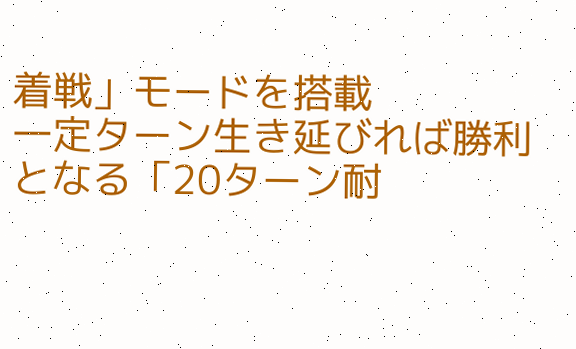着戦」モードを搭載
一定ターン生き延びれば勝利となる「20ターン耐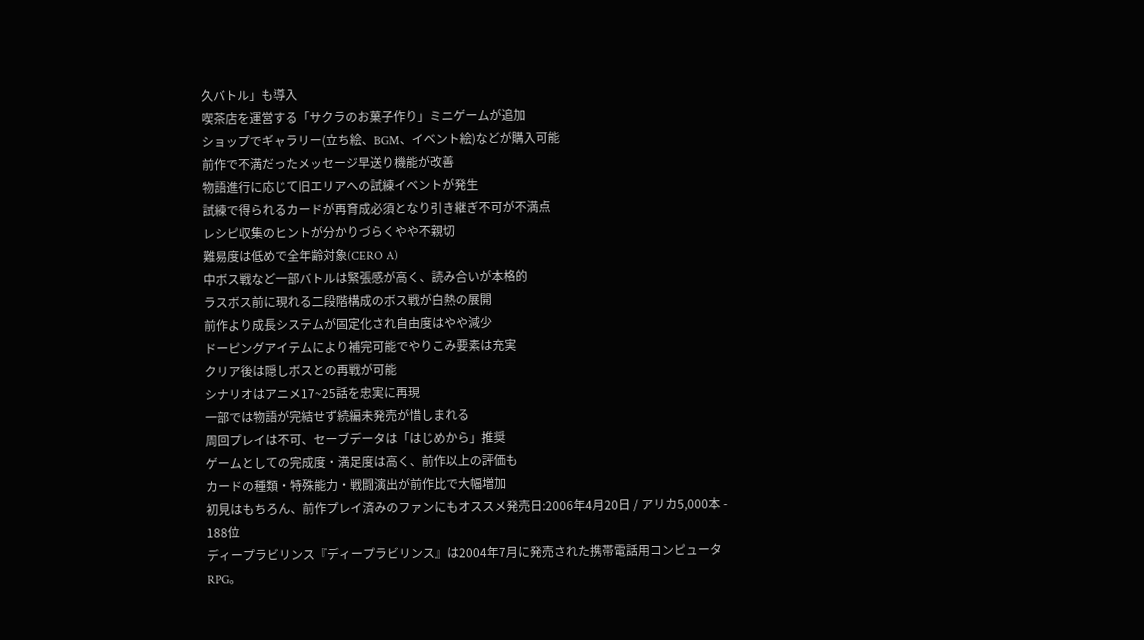久バトル」も導入
喫茶店を運営する「サクラのお菓子作り」ミニゲームが追加
ショップでギャラリー(立ち絵、BGM、イベント絵)などが購入可能
前作で不満だったメッセージ早送り機能が改善
物語進行に応じて旧エリアへの試練イベントが発生
試練で得られるカードが再育成必須となり引き継ぎ不可が不満点
レシピ収集のヒントが分かりづらくやや不親切
難易度は低めで全年齢対象(CERO A)
中ボス戦など一部バトルは緊張感が高く、読み合いが本格的
ラスボス前に現れる二段階構成のボス戦が白熱の展開
前作より成長システムが固定化され自由度はやや減少
ドーピングアイテムにより補完可能でやりこみ要素は充実
クリア後は隠しボスとの再戦が可能
シナリオはアニメ17~25話を忠実に再現
一部では物語が完結せず続編未発売が惜しまれる
周回プレイは不可、セーブデータは「はじめから」推奨
ゲームとしての完成度・満足度は高く、前作以上の評価も
カードの種類・特殊能力・戦闘演出が前作比で大幅増加
初見はもちろん、前作プレイ済みのファンにもオススメ発売日:2006年4月20日 / アリカ5,000本 -
188位
ディープラビリンス『ディープラビリンス』は2004年7月に発売された携帯電話用コンピュータRPG。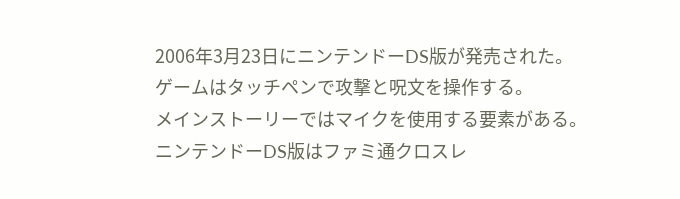2006年3月23日にニンテンドーDS版が発売された。
ゲームはタッチペンで攻撃と呪文を操作する。
メインストーリーではマイクを使用する要素がある。
ニンテンドーDS版はファミ通クロスレ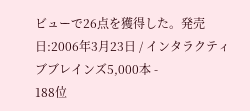ビューで26点を獲得した。発売日:2006年3月23日 / インタラクティブブレインズ5,000本 -
188位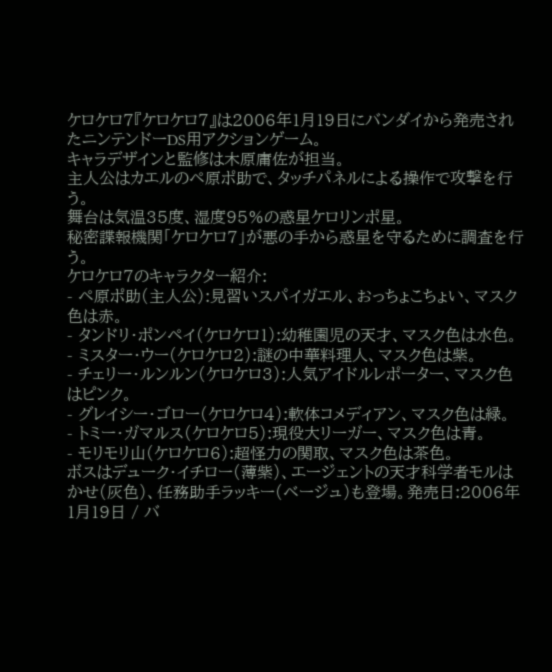ケロケロ7『ケロケロ7』は2006年1月19日にバンダイから発売されたニンテンドーDS用アクションゲーム。
キャラデザインと監修は木原庸佐が担当。
主人公はカエルのペ原ポ助で、タッチパネルによる操作で攻撃を行う。
舞台は気温35度、湿度95%の惑星ケロリンポ星。
秘密諜報機関「ケロケロ7」が悪の手から惑星を守るために調査を行う。
ケロケロ7のキャラクター紹介:
- ペ原ポ助(主人公):見習いスパイガエル、おっちょこちょい、マスク色は赤。
- タンドリ・ポンペイ(ケロケロ1):幼稚園児の天才、マスク色は水色。
- ミスター・ウー(ケロケロ2):謎の中華料理人、マスク色は紫。
- チェリー・ルンルン(ケロケロ3):人気アイドルレポーター、マスク色はピンク。
- グレイシー・ゴロー(ケロケロ4):軟体コメディアン、マスク色は緑。
- トミー・ガマルス(ケロケロ5):現役大リーガー、マスク色は青。
- モリモリ山(ケロケロ6):超怪力の関取、マスク色は茶色。
ボスはデューク・イチロー(薄紫)、エージェントの天才科学者モルはかせ(灰色)、任務助手ラッキー(ベージュ)も登場。発売日:2006年1月19日 / バ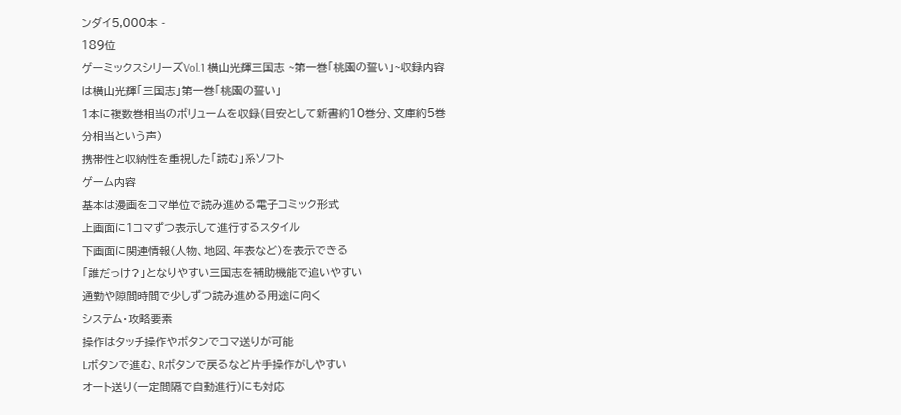ンダイ5,000本 -
189位
ゲーミックスシリーズVol.1 横山光輝三国志 ~第一巻「桃園の誓い」~収録内容は横山光輝「三国志」第一巻「桃園の誓い」
1本に複数巻相当のボリュームを収録(目安として新書約10巻分、文庫約5巻分相当という声)
携帯性と収納性を重視した「読む」系ソフト
ゲーム内容
基本は漫画をコマ単位で読み進める電子コミック形式
上画面に1コマずつ表示して進行するスタイル
下画面に関連情報(人物、地図、年表など)を表示できる
「誰だっけ?」となりやすい三国志を補助機能で追いやすい
通勤や隙間時間で少しずつ読み進める用途に向く
システム・攻略要素
操作はタッチ操作やボタンでコマ送りが可能
Lボタンで進む、Rボタンで戻るなど片手操作がしやすい
オート送り(一定間隔で自動進行)にも対応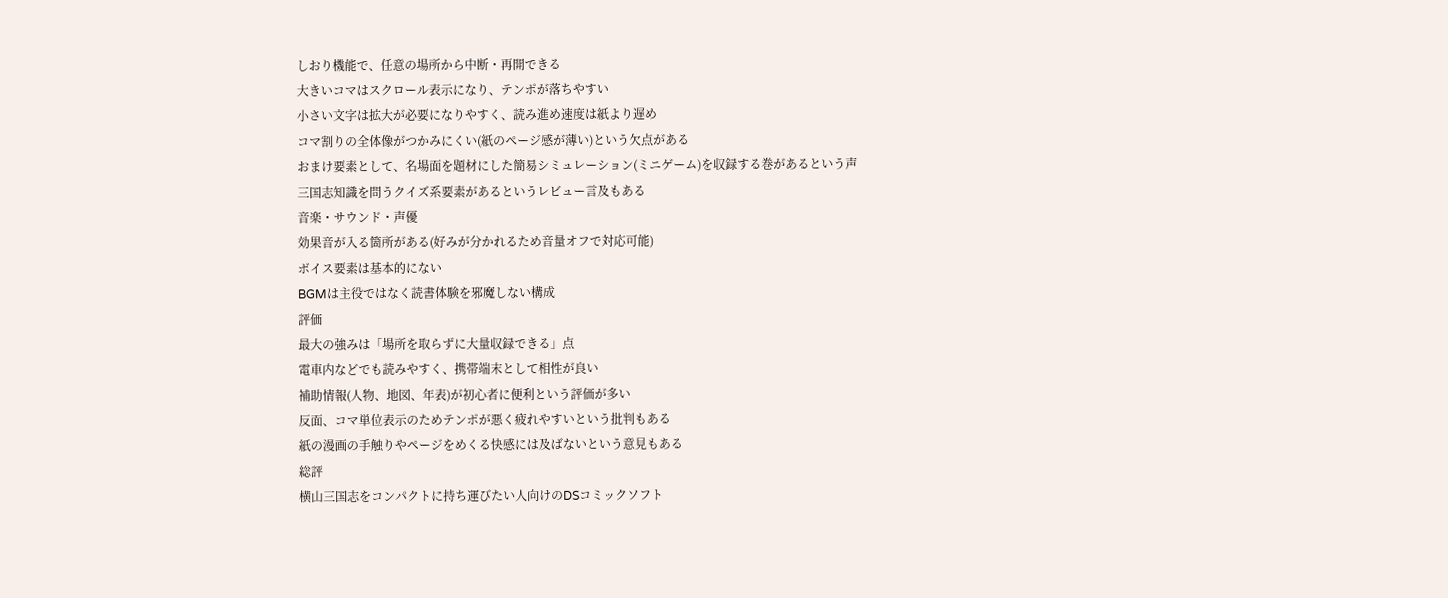しおり機能で、任意の場所から中断・再開できる
大きいコマはスクロール表示になり、テンポが落ちやすい
小さい文字は拡大が必要になりやすく、読み進め速度は紙より遅め
コマ割りの全体像がつかみにくい(紙のページ感が薄い)という欠点がある
おまけ要素として、名場面を題材にした簡易シミュレーション(ミニゲーム)を収録する巻があるという声
三国志知識を問うクイズ系要素があるというレビュー言及もある
音楽・サウンド・声優
効果音が入る箇所がある(好みが分かれるため音量オフで対応可能)
ボイス要素は基本的にない
BGMは主役ではなく読書体験を邪魔しない構成
評価
最大の強みは「場所を取らずに大量収録できる」点
電車内などでも読みやすく、携帯端末として相性が良い
補助情報(人物、地図、年表)が初心者に便利という評価が多い
反面、コマ単位表示のためテンポが悪く疲れやすいという批判もある
紙の漫画の手触りやページをめくる快感には及ばないという意見もある
総評
横山三国志をコンパクトに持ち運びたい人向けのDSコミックソフト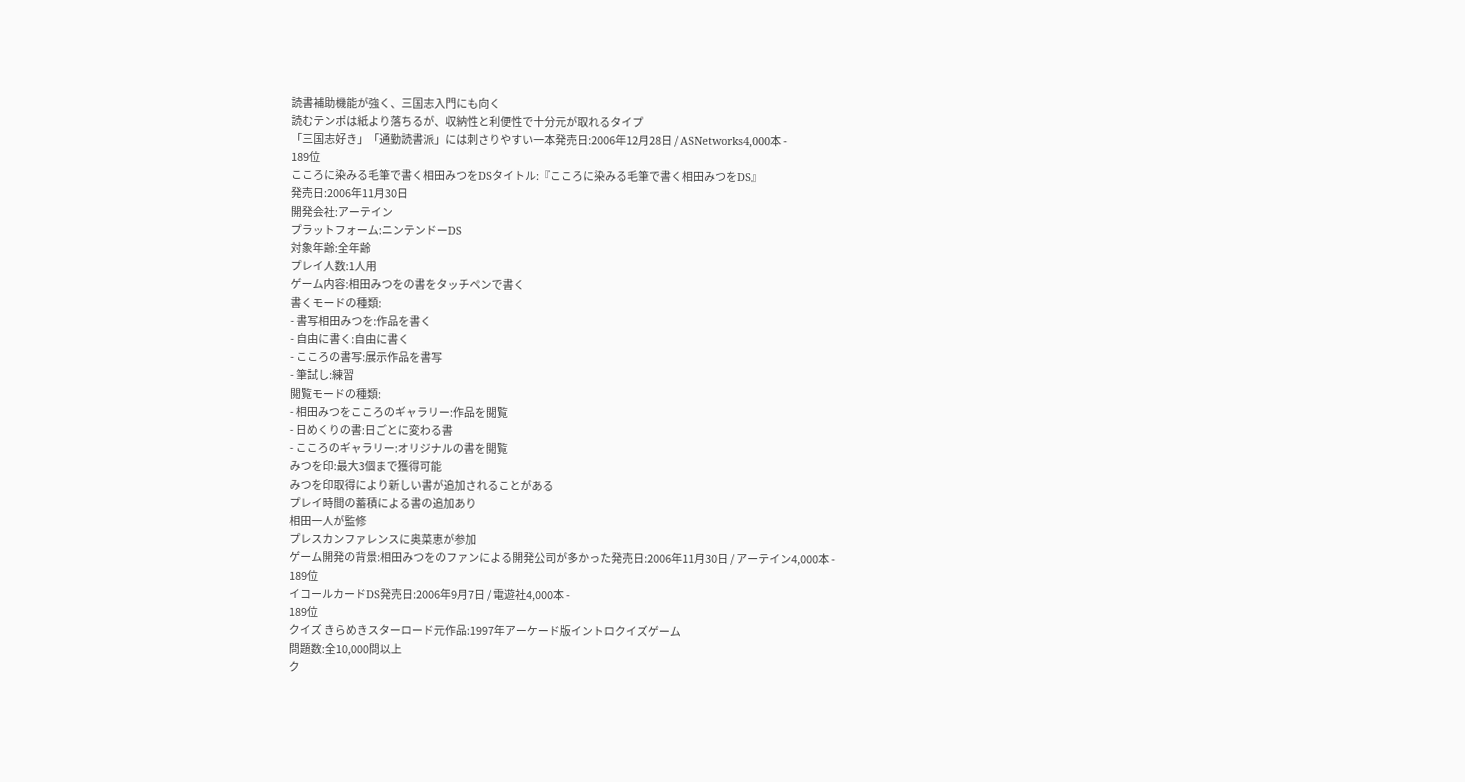読書補助機能が強く、三国志入門にも向く
読むテンポは紙より落ちるが、収納性と利便性で十分元が取れるタイプ
「三国志好き」「通勤読書派」には刺さりやすい一本発売日:2006年12月28日 / ASNetworks4,000本 -
189位
こころに染みる毛筆で書く相田みつをDSタイトル:『こころに染みる毛筆で書く相田みつをDS』
発売日:2006年11月30日
開発会社:アーテイン
プラットフォーム:ニンテンドーDS
対象年齢:全年齢
プレイ人数:1人用
ゲーム内容:相田みつをの書をタッチペンで書く
書くモードの種類:
- 書写相田みつを:作品を書く
- 自由に書く:自由に書く
- こころの書写:展示作品を書写
- 筆試し:練習
閲覧モードの種類:
- 相田みつをこころのギャラリー:作品を閲覧
- 日めくりの書:日ごとに変わる書
- こころのギャラリー:オリジナルの書を閲覧
みつを印:最大3個まで獲得可能
みつを印取得により新しい書が追加されることがある
プレイ時間の蓄積による書の追加あり
相田一人が監修
プレスカンファレンスに奥菜恵が参加
ゲーム開発の背景:相田みつをのファンによる開発公司が多かった発売日:2006年11月30日 / アーテイン4,000本 -
189位
イコールカードDS発売日:2006年9月7日 / 電遊社4,000本 -
189位
クイズ きらめきスターロード元作品:1997年アーケード版イントロクイズゲーム
問題数:全10,000問以上
ク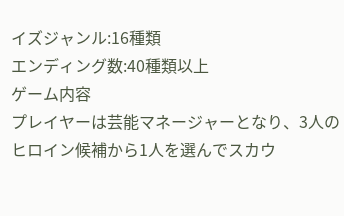イズジャンル:16種類
エンディング数:40種類以上
ゲーム内容
プレイヤーは芸能マネージャーとなり、3人のヒロイン候補から1人を選んでスカウ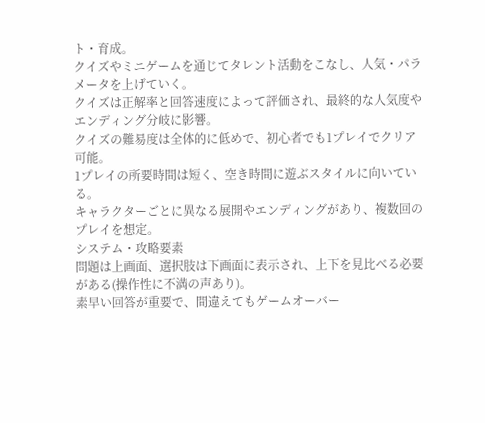ト・育成。
クイズやミニゲームを通じてタレント活動をこなし、人気・パラメータを上げていく。
クイズは正解率と回答速度によって評価され、最終的な人気度やエンディング分岐に影響。
クイズの難易度は全体的に低めで、初心者でも1プレイでクリア可能。
1プレイの所要時間は短く、空き時間に遊ぶスタイルに向いている。
キャラクターごとに異なる展開やエンディングがあり、複数回のプレイを想定。
システム・攻略要素
問題は上画面、選択肢は下画面に表示され、上下を見比べる必要がある(操作性に不満の声あり)。
素早い回答が重要で、間違えてもゲームオーバー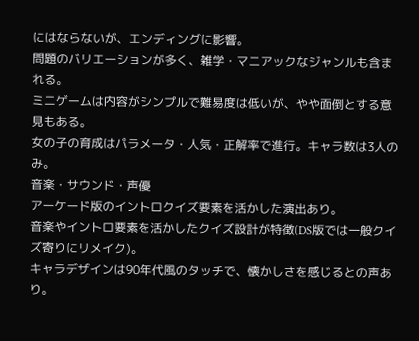にはならないが、エンディングに影響。
問題のバリエーションが多く、雑学・マニアックなジャンルも含まれる。
ミニゲームは内容がシンプルで難易度は低いが、やや面倒とする意見もある。
女の子の育成はパラメータ・人気・正解率で進行。キャラ数は3人のみ。
音楽・サウンド・声優
アーケード版のイントロクイズ要素を活かした演出あり。
音楽やイントロ要素を活かしたクイズ設計が特徴(DS版では一般クイズ寄りにリメイク)。
キャラデザインは90年代風のタッチで、懐かしさを感じるとの声あり。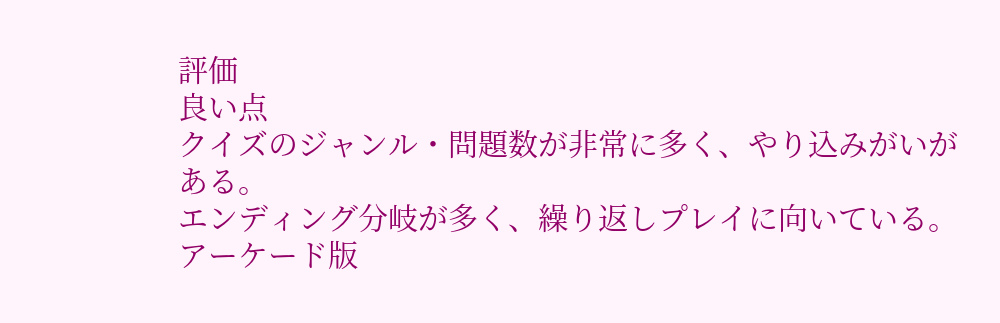評価
良い点
クイズのジャンル・問題数が非常に多く、やり込みがいがある。
エンディング分岐が多く、繰り返しプレイに向いている。
アーケード版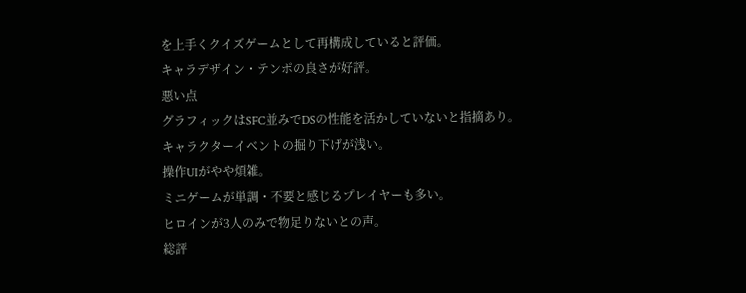を上手くクイズゲームとして再構成していると評価。
キャラデザイン・テンポの良さが好評。
悪い点
グラフィックはSFC並みでDSの性能を活かしていないと指摘あり。
キャラクターイベントの掘り下げが浅い。
操作UIがやや煩雑。
ミニゲームが単調・不要と感じるプレイヤーも多い。
ヒロインが3人のみで物足りないとの声。
総評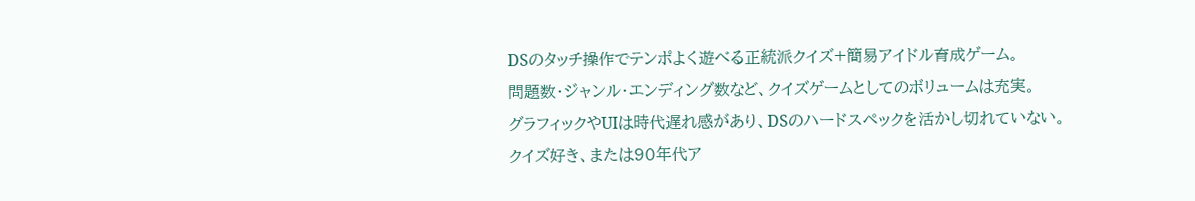DSのタッチ操作でテンポよく遊べる正統派クイズ+簡易アイドル育成ゲーム。
問題数・ジャンル・エンディング数など、クイズゲームとしてのボリュームは充実。
グラフィックやUIは時代遅れ感があり、DSのハードスペックを活かし切れていない。
クイズ好き、または90年代ア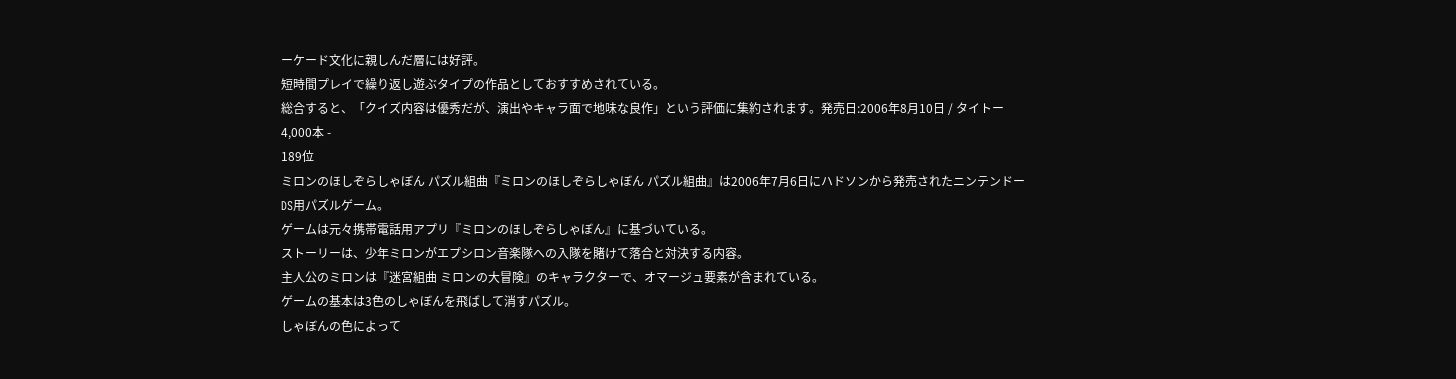ーケード文化に親しんだ層には好評。
短時間プレイで繰り返し遊ぶタイプの作品としておすすめされている。
総合すると、「クイズ内容は優秀だが、演出やキャラ面で地味な良作」という評価に集約されます。発売日:2006年8月10日 / タイトー4,000本 -
189位
ミロンのほしぞらしゃぼん パズル組曲『ミロンのほしぞらしゃぼん パズル組曲』は2006年7月6日にハドソンから発売されたニンテンドーDS用パズルゲーム。
ゲームは元々携帯電話用アプリ『ミロンのほしぞらしゃぼん』に基づいている。
ストーリーは、少年ミロンがエプシロン音楽隊への入隊を賭けて落合と対決する内容。
主人公のミロンは『迷宮組曲 ミロンの大冒険』のキャラクターで、オマージュ要素が含まれている。
ゲームの基本は3色のしゃぼんを飛ばして消すパズル。
しゃぼんの色によって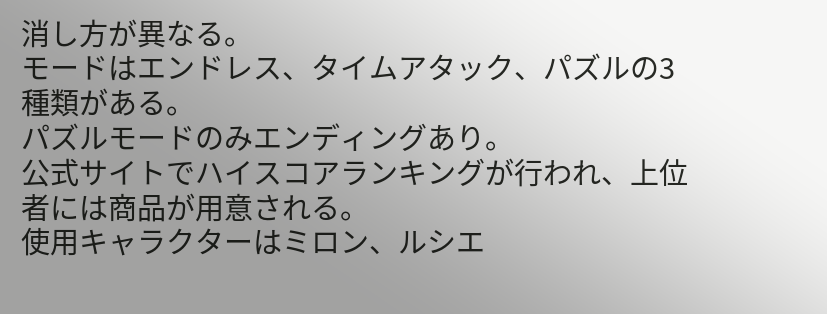消し方が異なる。
モードはエンドレス、タイムアタック、パズルの3種類がある。
パズルモードのみエンディングあり。
公式サイトでハイスコアランキングが行われ、上位者には商品が用意される。
使用キャラクターはミロン、ルシエ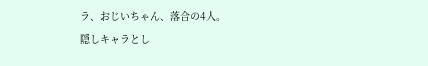ラ、おじいちゃん、落合の4人。
隠しキャラとし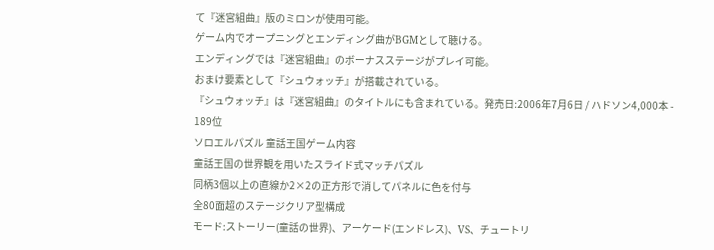て『迷宮組曲』版のミロンが使用可能。
ゲーム内でオープニングとエンディング曲がBGMとして聴ける。
エンディングでは『迷宮組曲』のボーナスステージがプレイ可能。
おまけ要素として『シュウォッチ』が搭載されている。
『シュウォッチ』は『迷宮組曲』のタイトルにも含まれている。発売日:2006年7月6日 / ハドソン4,000本 -
189位
ソロエルパズル 童話王国ゲーム内容
童話王国の世界観を用いたスライド式マッチパズル
同柄3個以上の直線か2×2の正方形で消してパネルに色を付与
全80面超のステージクリア型構成
モード:ストーリー(童話の世界)、アーケード(エンドレス)、VS、チュートリ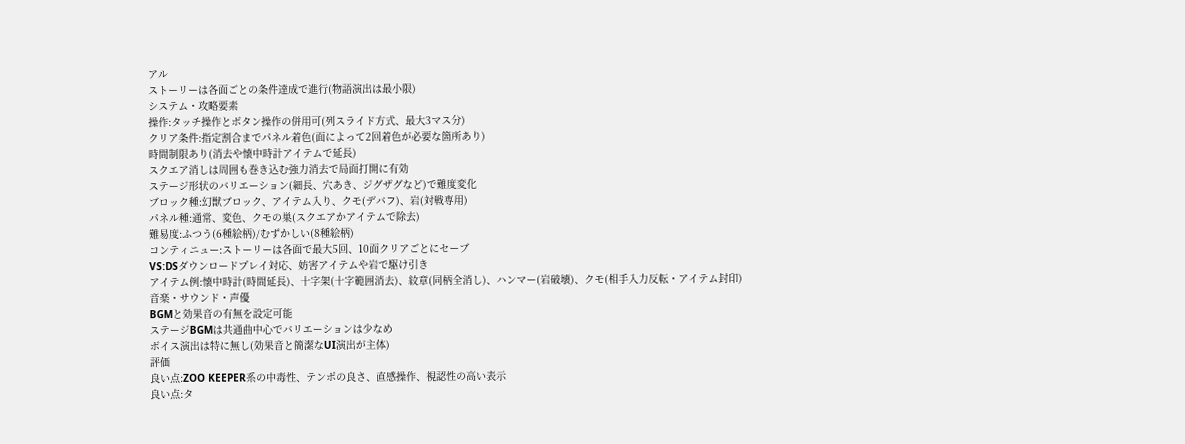アル
ストーリーは各面ごとの条件達成で進行(物語演出は最小限)
システム・攻略要素
操作:タッチ操作とボタン操作の併用可(列スライド方式、最大3マス分)
クリア条件:指定割合までパネル着色(面によって2回着色が必要な箇所あり)
時間制限あり(消去や懐中時計アイテムで延長)
スクエア消しは周囲も巻き込む強力消去で局面打開に有効
ステージ形状のバリエーション(細長、穴あき、ジグザグなど)で難度変化
ブロック種:幻獣ブロック、アイテム入り、クモ(デバフ)、岩(対戦専用)
パネル種:通常、変色、クモの巣(スクエアかアイテムで除去)
難易度:ふつう(6種絵柄)/むずかしい(8種絵柄)
コンティニュー:ストーリーは各面で最大5回、10面クリアごとにセーブ
VS:DSダウンロードプレイ対応、妨害アイテムや岩で駆け引き
アイテム例:懐中時計(時間延長)、十字架(十字範囲消去)、紋章(同柄全消し)、ハンマー(岩破壊)、クモ(相手入力反転・アイテム封印)
音楽・サウンド・声優
BGMと効果音の有無を設定可能
ステージBGMは共通曲中心でバリエーションは少なめ
ボイス演出は特に無し(効果音と簡潔なUI演出が主体)
評価
良い点:ZOO KEEPER系の中毒性、テンポの良さ、直感操作、視認性の高い表示
良い点:タ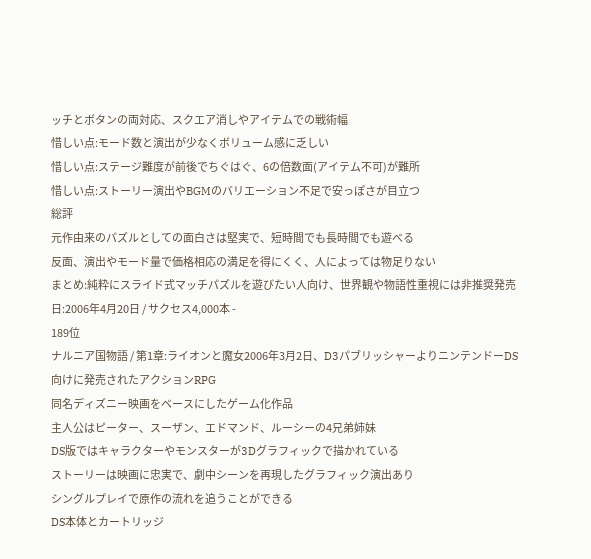ッチとボタンの両対応、スクエア消しやアイテムでの戦術幅
惜しい点:モード数と演出が少なくボリューム感に乏しい
惜しい点:ステージ難度が前後でちぐはぐ、6の倍数面(アイテム不可)が難所
惜しい点:ストーリー演出やBGMのバリエーション不足で安っぽさが目立つ
総評
元作由来のパズルとしての面白さは堅実で、短時間でも長時間でも遊べる
反面、演出やモード量で価格相応の満足を得にくく、人によっては物足りない
まとめ:純粋にスライド式マッチパズルを遊びたい人向け、世界観や物語性重視には非推奨発売日:2006年4月20日 / サクセス4,000本 -
189位
ナルニア国物語 / 第1章:ライオンと魔女2006年3月2日、D3パブリッシャーよりニンテンドーDS向けに発売されたアクションRPG
同名ディズニー映画をベースにしたゲーム化作品
主人公はピーター、スーザン、エドマンド、ルーシーの4兄弟姉妹
DS版ではキャラクターやモンスターが3Dグラフィックで描かれている
ストーリーは映画に忠実で、劇中シーンを再現したグラフィック演出あり
シングルプレイで原作の流れを追うことができる
DS本体とカートリッジ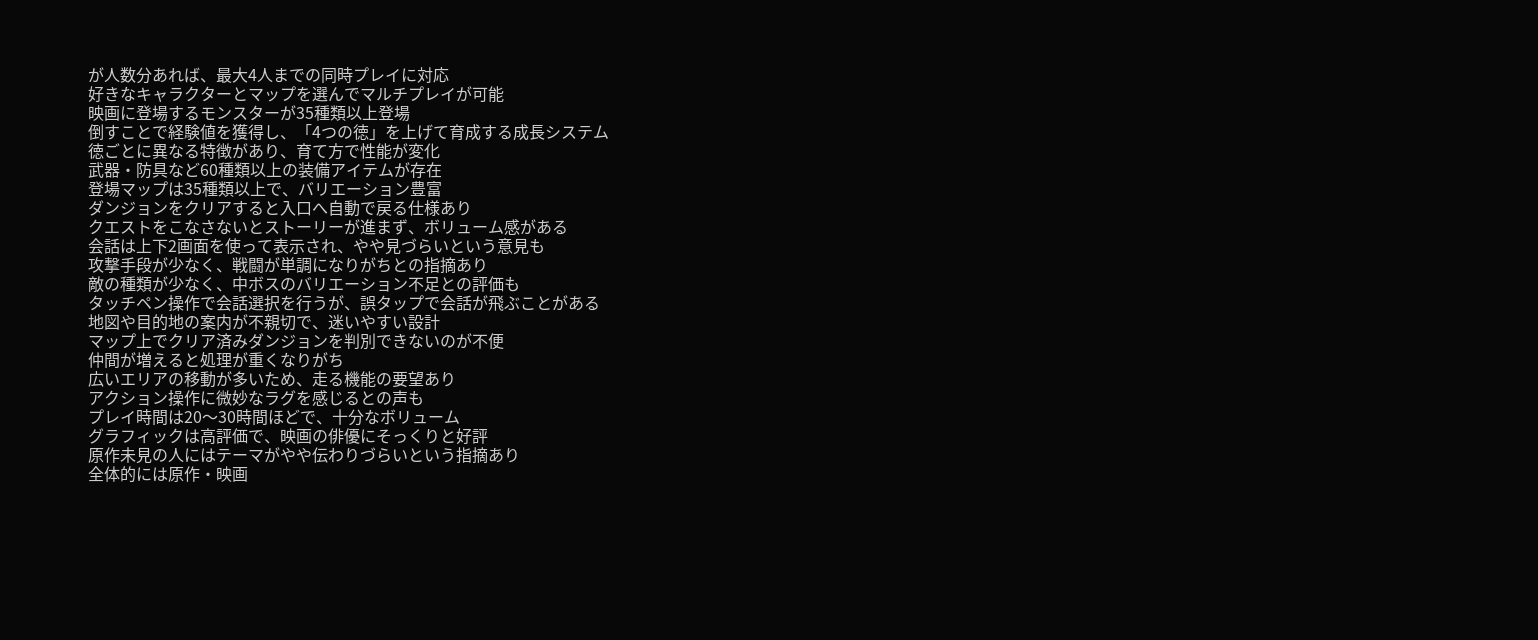が人数分あれば、最大4人までの同時プレイに対応
好きなキャラクターとマップを選んでマルチプレイが可能
映画に登場するモンスターが35種類以上登場
倒すことで経験値を獲得し、「4つの徳」を上げて育成する成長システム
徳ごとに異なる特徴があり、育て方で性能が変化
武器・防具など60種類以上の装備アイテムが存在
登場マップは35種類以上で、バリエーション豊富
ダンジョンをクリアすると入口へ自動で戻る仕様あり
クエストをこなさないとストーリーが進まず、ボリューム感がある
会話は上下2画面を使って表示され、やや見づらいという意見も
攻撃手段が少なく、戦闘が単調になりがちとの指摘あり
敵の種類が少なく、中ボスのバリエーション不足との評価も
タッチペン操作で会話選択を行うが、誤タップで会話が飛ぶことがある
地図や目的地の案内が不親切で、迷いやすい設計
マップ上でクリア済みダンジョンを判別できないのが不便
仲間が増えると処理が重くなりがち
広いエリアの移動が多いため、走る機能の要望あり
アクション操作に微妙なラグを感じるとの声も
プレイ時間は20〜30時間ほどで、十分なボリューム
グラフィックは高評価で、映画の俳優にそっくりと好評
原作未見の人にはテーマがやや伝わりづらいという指摘あり
全体的には原作・映画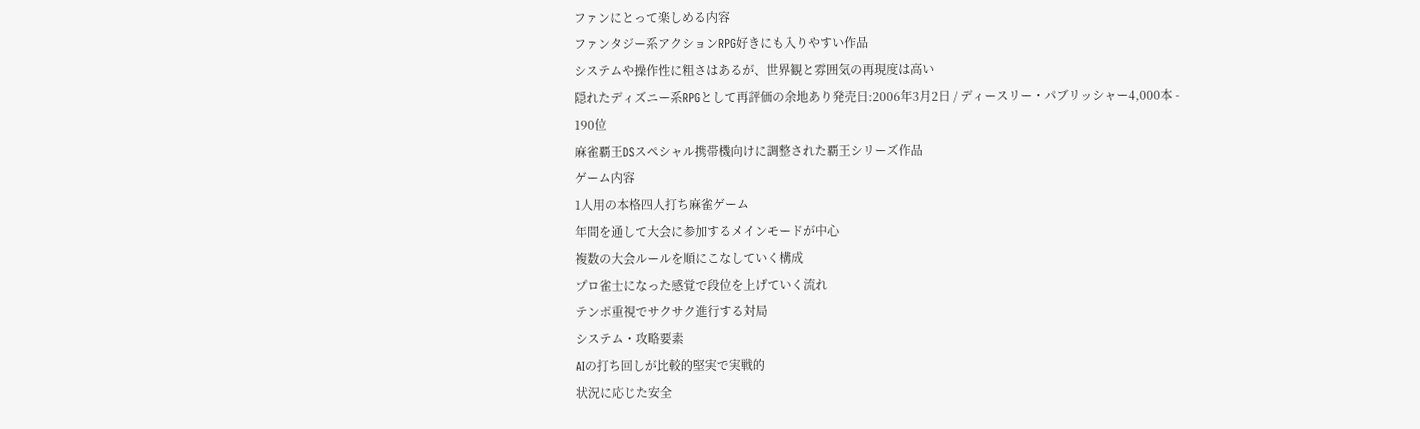ファンにとって楽しめる内容
ファンタジー系アクションRPG好きにも入りやすい作品
システムや操作性に粗さはあるが、世界観と雰囲気の再現度は高い
隠れたディズニー系RPGとして再評価の余地あり発売日:2006年3月2日 / ディースリー・パブリッシャー4,000本 -
190位
麻雀覇王DSスペシャル携帯機向けに調整された覇王シリーズ作品
ゲーム内容
1人用の本格四人打ち麻雀ゲーム
年間を通して大会に参加するメインモードが中心
複数の大会ルールを順にこなしていく構成
プロ雀士になった感覚で段位を上げていく流れ
テンポ重視でサクサク進行する対局
システム・攻略要素
AIの打ち回しが比較的堅実で実戦的
状況に応じた安全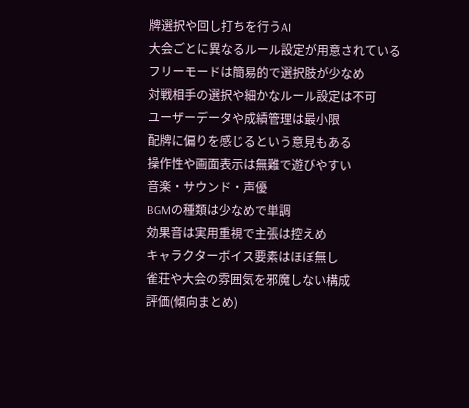牌選択や回し打ちを行うAI
大会ごとに異なるルール設定が用意されている
フリーモードは簡易的で選択肢が少なめ
対戦相手の選択や細かなルール設定は不可
ユーザーデータや成績管理は最小限
配牌に偏りを感じるという意見もある
操作性や画面表示は無難で遊びやすい
音楽・サウンド・声優
BGMの種類は少なめで単調
効果音は実用重視で主張は控えめ
キャラクターボイス要素はほぼ無し
雀荘や大会の雰囲気を邪魔しない構成
評価(傾向まとめ)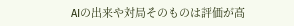AIの出来や対局そのものは評価が高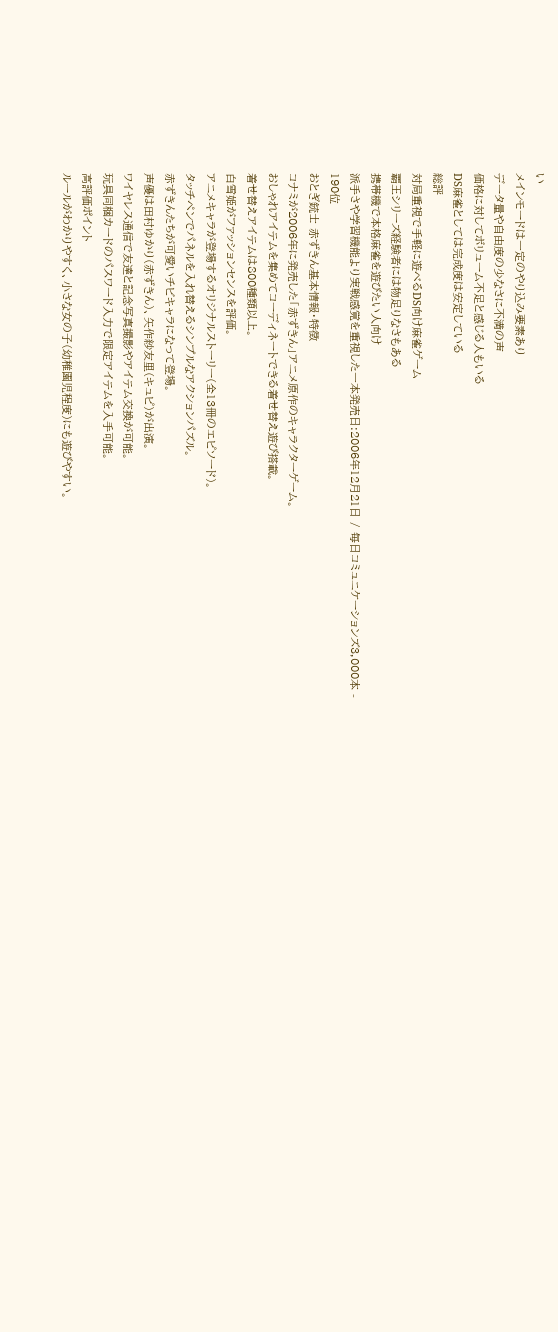い
メインモードは一定のやり込み要素あり
データ量や自由度の少なさに不満の声
価格に対してボリューム不足と感じる人もいる
DS麻雀としては完成度は安定している
総評
対局重視で手軽に遊べるDS向け麻雀ゲーム
覇王シリーズ経験者には物足りなさもある
携帯機で本格麻雀を遊びたい人向け
派手さや学習機能より実戦感覚を重視した一本発売日:2006年12月21日 / 毎日コミュニケーションズ3,000本 -
190位
おとぎ銃士 赤ずきん基本情報・特徴
コナミが2006年に発売した「赤ずきん」アニメ原作のキャラクターゲーム。
おしゃれアイテムを集めてコーディネートできる着せ替え遊び搭載。
着せ替えアイテムは800種類以上。
白雪姫がファッションセンスを評価。
アニメキャラが登場するオリジナルストーリー(全13冊のエピソード)。
タッチペンでパネルを入れ替えるシンプルなアクションパズル。
赤ずきんたちが可愛いチビキャラになって登場。
声優は田村ゆかり(赤ずきん)、矢作紗友里(キュピ)が出演。
ワイヤレス通信で友達と記念写真撮影やアイテム交換が可能。
玩具同梱カードのパスワード入力で限定アイテムを入手可能。
高評価ポイント
ルールがわかりやすく、小さな女の子(幼稚園児程度)にも遊びやすい。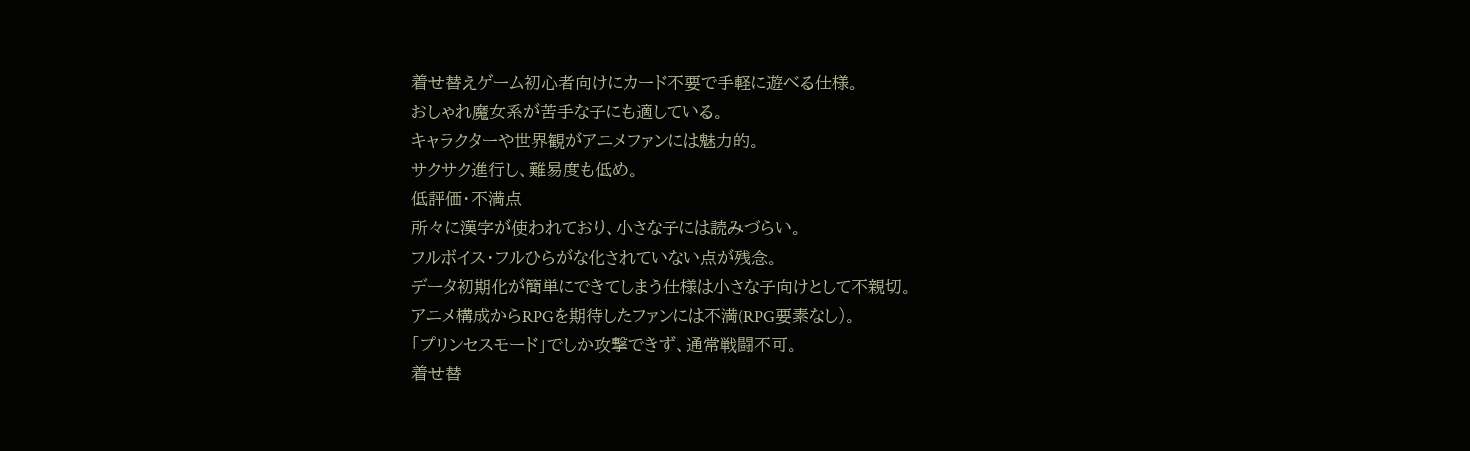着せ替えゲーム初心者向けにカード不要で手軽に遊べる仕様。
おしゃれ魔女系が苦手な子にも適している。
キャラクターや世界観がアニメファンには魅力的。
サクサク進行し、難易度も低め。
低評価・不満点
所々に漢字が使われており、小さな子には読みづらい。
フルボイス・フルひらがな化されていない点が残念。
データ初期化が簡単にできてしまう仕様は小さな子向けとして不親切。
アニメ構成からRPGを期待したファンには不満(RPG要素なし)。
「プリンセスモード」でしか攻撃できず、通常戦闘不可。
着せ替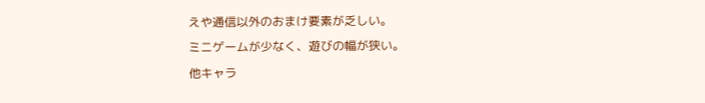えや通信以外のおまけ要素が乏しい。
ミニゲームが少なく、遊びの幅が狭い。
他キャラ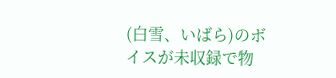(白雪、いばら)のボイスが未収録で物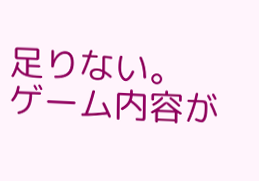足りない。
ゲーム内容が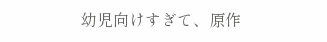幼児向けすぎて、原作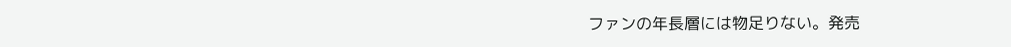ファンの年長層には物足りない。発売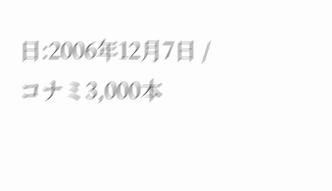日:2006年12月7日 / コナミ3,000本